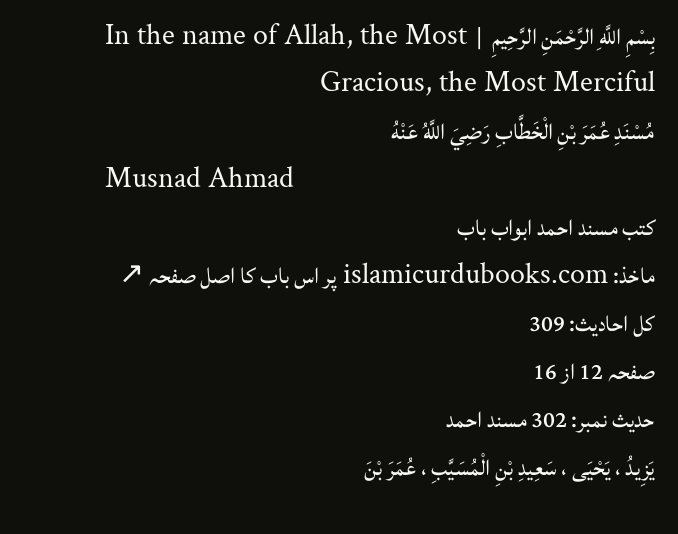بِسْمِ اللَّهِ الرَّحْمَنِ الرَّحِيمِ  |  In the name of Allah, the Most Gracious, the Most Merciful
مُسْنَدِ عُمَرَ بْنِ الْخَطَّابِ رَضِيَ اللَّهُ عَنْهُ
Musnad Ahmad
کتب مسند احمد ابواب باب
ماخذ: islamicurdubooks.com پر اس باب کا اصل صفحہ ↗
کل احادیث: 309
صفحہ 12 از 16
حدیث نمبر: 302 مسند احمد
يَزِيدُ ، يَحْيَى ، سَعِيدِ بْنِ الْمُسَيَّبِ ، عُمَرَ بْنَ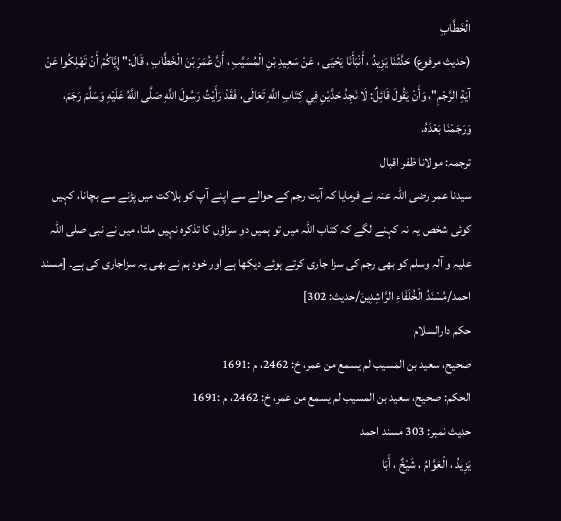الْخَطَّابِ
(حديث مرفوع) حَدَّثَنَا يَزِيدُ ، أَنْبَأَنَا يَحْيَى ، عَنْ سَعِيدِ بْنِ الْمُسَيَّبِ ، أَنَّ عُمَرَ بْنَ الْخَطَّابِ ، قَالَ:" إِيَّاكُمْ أَنْ تَهْلِكُوا عَنْ آيَةِ الرَّجْمِ"، وَأَنْ يَقُولَ قَائِلٌ: لَا نَجِدُ حَدَّيْنِ فِي كِتَابِ اللَّهِ تَعَالَى، فَقَدْ رَأَيْتُ رَسُولَ اللَّهِ صَلَّى اللَّهُ عَلَيْهِ وَسَلَّمَ رَجَمَ، وَرَجَمْنَا بَعْدَهُ.
ترجمہ: مولانا ظفر اقبال
سیدنا عمر رضی اللہ عنہ نے فرمایا کہ آیت رجم کے حوالے سے اپنے آپ کو ہلاکت میں پڑنے سے بچانا، کہیں کوئی شخص یہ نہ کہنے لگے کہ کتاب اللہ میں تو ہمیں دو سزاؤں کا تذکرہ نہیں ملتا، میں نے نبی صلی اللہ علیہ و آلہ وسلم کو بھی رجم کی سزا جاری کرتے ہوئے دیکھا ہے اور خود ہم نے بھی یہ سزاجاری کی ہے۔ [مسند احمد/مُسْنَدُ الْخُلَفَاءِ الرَّاشِدِينَ/حدیث: 302]
حکم دارالسلام
صحيح، سعيد بن المسيب لم يسمع من عمر، خ: 2462، م :1691
الحكم: صحيح، سعيد بن المسيب لم يسمع من عمر، خ: 2462، م :1691
حدیث نمبر: 303 مسند احمد
يَزِيدُ ، الْعَوَّامُ ، شَيْخٌ ، أَبَا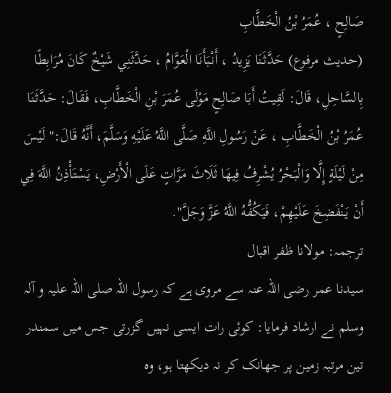صَالِحٍ ، عُمَرُ بْنُ الْخَطَّابِ
(حديث مرفوع) حَدَّثَنَا يَزِيدُ ، أَنْبَأَنَا الْعَوَّامُ ، حَدَّثَنِي شَيْخٌ كَانَ مُرَابِطًا بِالسَّاحِلِ، قَالَ: لَقِيتُ أَبَا صَالِحٍ مَوْلَى عُمَرَ بْنِ الْخَطَّابِ، فَقَالَ: حَدَّثَنَا عُمَرُ بْنُ الْخَطَّابِ ، عَنْ رَسُولِ اللَّهِ صَلَّى اللَّهُ عَلَيْهِ وَسَلَّمَ، أَنَّهُ قَالَ:" لَيْسَ مِنْ لَيْلَةٍ إِلَّا وَالْبَحْرُ يُشْرِفُ فِيهَا ثَلَاثَ مَرَّاتٍ عَلَى الْأَرْضِ، يَسْتَأْذِنُ اللَّهَ فِي أَنْ يَنْفَضِخَ عَلَيْهِمْ، فَيَكُفُّهُ اللَّهُ عَزَّ وَجَلَّ".
ترجمہ: مولانا ظفر اقبال
سیدنا عمر رضی اللہ عنہ سے مروی ہے کہ رسول اللہ صلی اللہ علیہ و آلہ وسلم نے ارشاد فرمایا: کوئی رات ایسی نہیں گزرتی جس میں سمندر تین مرتبہ زمین پر جھانک کر نہ دیکھتا ہو، وہ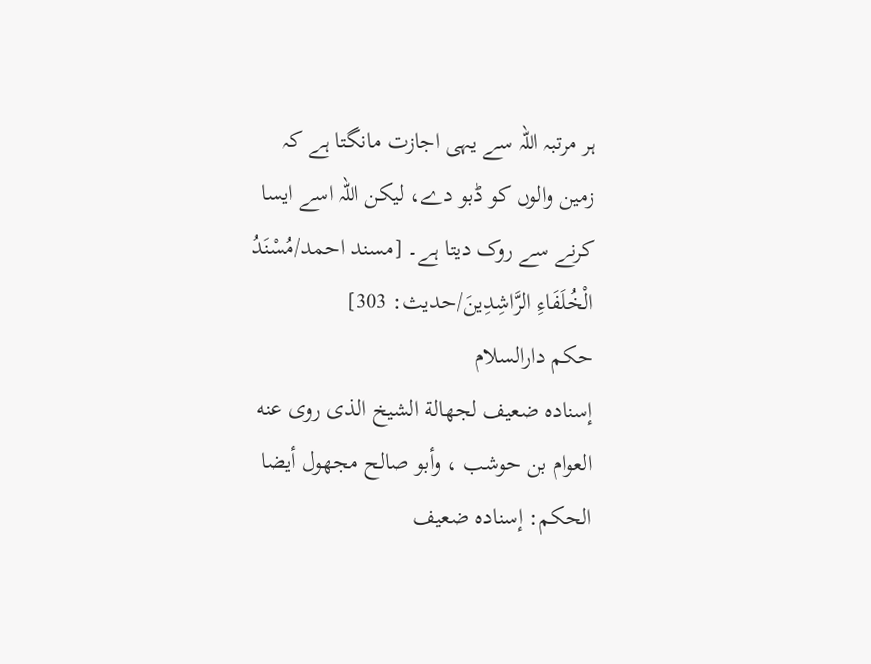ہر مرتبہ اللہ سے یہی اجازت مانگتا ہے کہ زمین والوں کو ڈبو دے، لیکن اللہ اسے ایسا کرنے سے روک دیتا ہے۔ [مسند احمد/مُسْنَدُ الْخُلَفَاءِ الرَّاشِدِينَ/حدیث: 303]
حکم دارالسلام
إسناده ضعيف لجهالة الشيخ الذى روى عنه العوام بن حوشب ، وأبو صالح مجهول أيضا
الحكم: إسناده ضعيف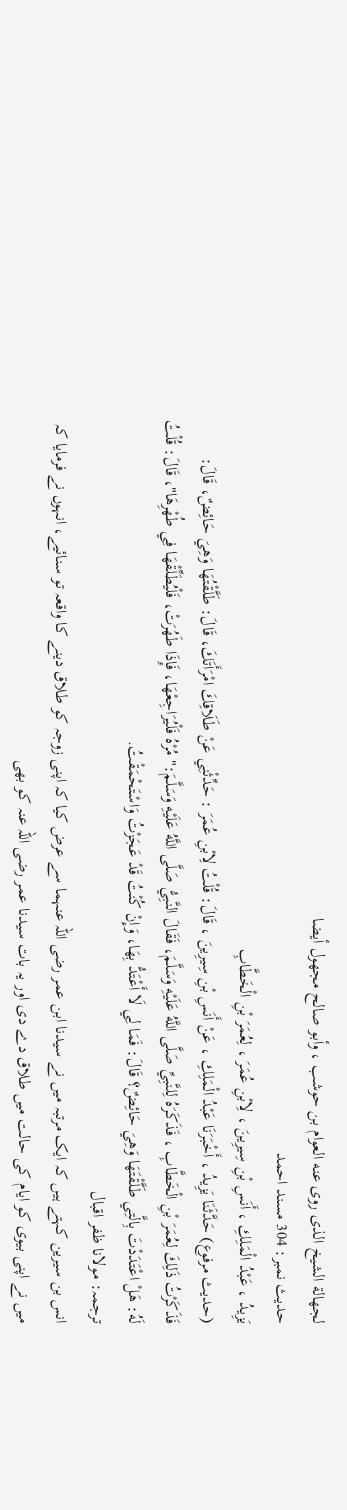لجهالة الشيخ الذى روى عنه العوام بن حوشب ، وأبو صالح مجهول أيضا
حدیث نمبر: 304 مسند احمد
يَزِيدُ ، عَبْدُ الْمَلِكِ ، أَنَسِ بْنِ سِيرِينَ ، لِابْنِ عُمَرَ ، لِعُمَرَ بْنِ الْخَطَّابِ
(حديث مرفوع) حَدَّثَنَا يَزِيدُ ، أَخْبَرَنَا عَبْدُ الْمَلِكِ ، عَنْ أَنَسِ بْنِ سِيرِينَ ، قَالَ: قُلْتُ لِابْنِ عُمَرَ : حَدِّثْنِي عَنْ طَلَاقِكَ امْرَأَتَكَ، قَالَ: طَلَّقْتُهَا وَهِيَ حَائِضٌ، قَالَ: فَذَكَرْتُ ذَلِكَ لِعُمَرَ بْنِ الْخَطَّابِ ، فَذَكَرَهُ لِلنَّبِيِّ صَلَّى اللَّهُ عَلَيْهِ وَسَلَّمَ، فَقَالَ النَّبِيُّ صَلَّى اللَّهُ عَلَيْهِ وَسَلَّمَ:" مُرْهُ فَلْيُرَاجِعْهَا، فَإِذَا طَهُرَتْ، فَلْيُطَلِّقْهَا فِي طُهْرِهَا"، قَالَ: قُلْتُ لَهُ: هَلْ اعْتَدَدْتَ بِالَّتِي طَلَّقْتَهَا وَهِيَ حَائِضٌ؟ قَالَ: فَمَا لِي لَا أَعْتَدُّ بِهَا، وَإِنْ كُنْتُ قَدْ عَجَزْتُ وَاسْتَحْمَقْتُ.
ترجمہ: مولانا ظفر اقبال
انس بن سیرین کہتے ہیں کہ ایک مرتبہ میں نے سیدنا ابن عمر رضی اللہ عنہما سے عرض کیا کہ اپنی زوجہ کو طلاق دینے کا واقعہ تو سنائیے، انہوں نے فرمایا کہ میں نے اپنی بیوی کو ایام کی حالت میں طلاق دے دی اور یہ بات سیدنا عمر رضی اللہ عنہ کو بھی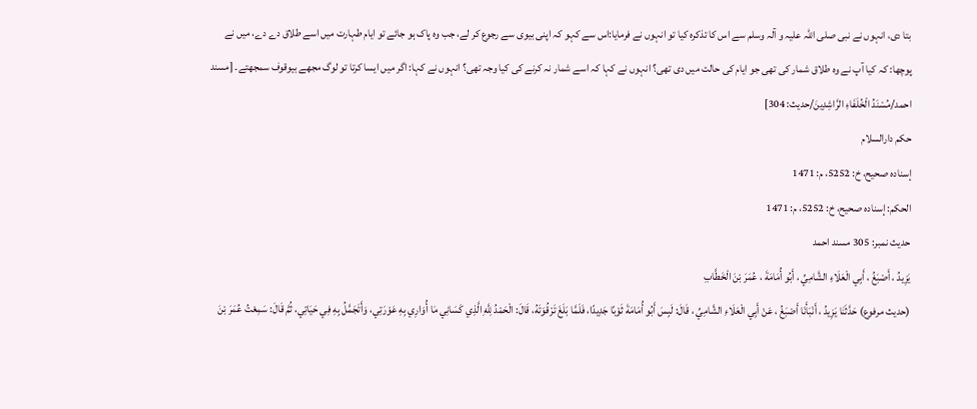بتا دی، انہوں نے نبی صلی اللہ علیہ و آلہ وسلم سے اس کا تذکرہ کیا تو انہوں نے فرمایا:اس سے کہو کہ اپنی بیوی سے رجوع کر لے، جب وہ پاک ہو جائے تو ایام طہارت میں اسے طلاق دے دے، میں نے پوچھا: کہ کیا آپ نے وہ طلاق شمار کی تھی جو ایام کی حالت میں دی تھی؟ انہوں نے کہا کہ اسے شمار نہ کرنے کی کیا وجہ تھی؟ انہوں نے کہا: اگر میں ایسا کرتا تو لوگ مجھے بیوقوف سمجھتے۔ [مسند احمد/مُسْنَدُ الْخُلَفَاءِ الرَّاشِدِينَ/حدیث: 304]
حکم دارالسلام
إسناده صحيح، خ: 5252، م: 1471
الحكم: إسناده صحيح، خ: 5252، م: 1471
حدیث نمبر: 305 مسند احمد
يَزِيدُ ، أَصْبَغُ ، أَبِي الْعَلَاءِ الشَّامِيِّ ، أَبُو أُمَامَةَ ، عُمَرَ بْنَ الْخَطَّابِ
(حديث مرفوع) حَدَّثَنَا يَزِيدُ ، أَنْبَأَنَا أَصْبَغُ ، عَنْ أَبِي الْعَلَاءِ الشَّامِيِّ ، قَالَ: لَبِسَ أَبُو أُمَامَةَ ثَوْبًا جَدِيدًا، فَلَمَّا بَلَغَ تَرْقُوَتَهُ، قَالَ: الْحَمْدُ لِلَّهِ الَّذِي كَسَانِي مَا أُوَارِي بِهِ عَوْرَتِي، وَأَتَجَمَّلُ بِهِ فِي حَيَاتِي، ثُمَّ قَالَ: سَمِعْتُ عُمَرَ بْنَ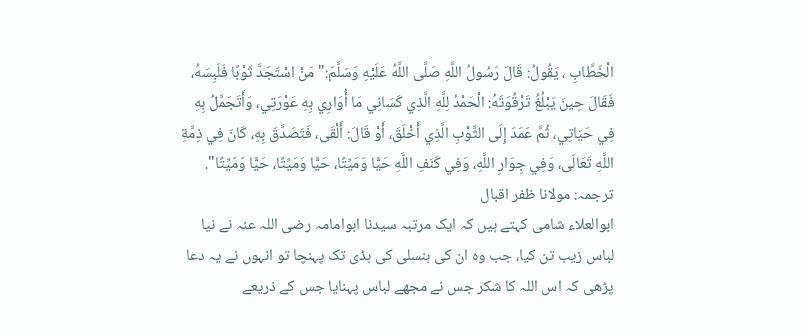الْخَطَّابِ ، يَقُولُ: قَالَ رَسُولُ اللَّهِ صَلَّى اللَّهُ عَلَيْهِ وَسَلَّمَ:" مَنْ اسْتَجَدَّ ثَوْبًا فَلَبِسَهُ، فَقَالَ حِينَ يَبْلُغُ تَرْقُوَتَهُ: الْحَمْدُ لِلَّهِ الَّذِي كَسَانِي مَا أُوَارِي بِهِ عَوْرَتِي، وَأَتَجَمَّلُ بِهِ فِي حَيَاتِي، ثُمَّ عَمَدَ إِلَى الثَّوْبِ الَّذِي أَخْلَقَ، أَوْ قَالَ: أَلْقَى، فَتَصَدَّقَ بِهِ، كَانَ فِي ذِمَّةِ اللَّهِ تَعَالَى، وَفِي جِوَارِ اللَّهِ، وَفِي كَنَفِ اللَّهِ حَيًّا وَمَيِّتًا، حَيًّا وَمَيِّتًا، حَيًّا وَمَيِّتًا".
ترجمہ: مولانا ظفر اقبال
ابوالعلاء شامی کہتے ہیں کہ ایک مرتبہ سیدنا ابوامامہ رضی اللہ عنہ نے نیا لباس زیب تن کیا، جب وہ ان کی ہنسلی کی ہڈی تک پہنچا تو انہوں نے یہ دعا پڑھی کہ اس اللہ کا شکر جس نے مجھے لباس پہنایا جس کے ذریعے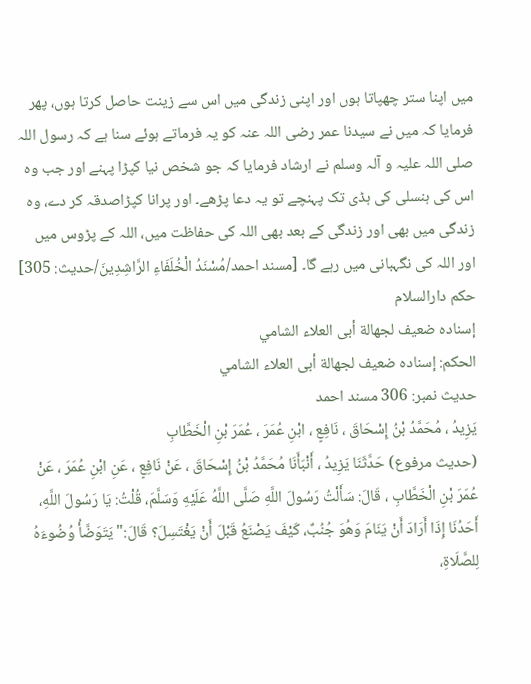میں اپنا ستر چھپاتا ہوں اور اپنی زندگی میں اس سے زینت حاصل کرتا ہوں، پھر فرمایا کہ میں نے سیدنا عمر رضی اللہ عنہ کو یہ فرماتے ہوئے سنا ہے کہ رسول اللہ صلی اللہ علیہ و آلہ وسلم نے ارشاد فرمایا کہ جو شخص نیا کپڑا پہنے اور جب وہ اس کی ہنسلی کی ہڈی تک پہنچے تو یہ دعا پڑھے۔ اور پرانا کپڑاصدقہ کر دے، وہ زندگی میں بھی اور زندگی کے بعد بھی اللہ کی حفاظت میں، اللہ کے پڑوس میں اور اللہ کی نگہبانی میں رہے گا۔ [مسند احمد/مُسْنَدُ الْخُلَفَاءِ الرَّاشِدِينَ/حدیث: 305]
حکم دارالسلام
إسناده ضعيف لجهالة أبى العلاء الشامي
الحكم: إسناده ضعيف لجهالة أبى العلاء الشامي
حدیث نمبر: 306 مسند احمد
يَزِيدُ ، مُحَمَّدُ بْنُ إِسْحَاقَ ، نَافِعٍ ، ابْنِ عُمَرَ ، عُمَرَ بْنِ الْخَطَّابِ
(حديث مرفوع) حَدَّثَنَا يَزِيدُ ، أَنْبَأَنَا مُحَمَّدُ بْنُ إِسْحَاقَ ، عَنْ نَافِعٍ ، عَنِ ابْنِ عُمَرَ ، عَنْ عُمَرَ بْنِ الْخَطَّابِ ، قَالَ: سَأَلْتُ رَسُولَ اللَّهِ صَلَّى اللَّهُ عَلَيْهِ وَسَلَّمَ، قُلْتُ: يَا رَسُولَ اللَّهِ، أَحَدُنَا إِذَا أَرَادَ أَنْ يَنَامَ وَهُوَ جُنُبٌ، كَيْفَ يَصْنَعُ قَبْلَ أَنْ يَغْتَسِلَ؟ قَالَ:" يَتَوَضَّأُ وُضُوءَهُ لِلصَّلَاةِ،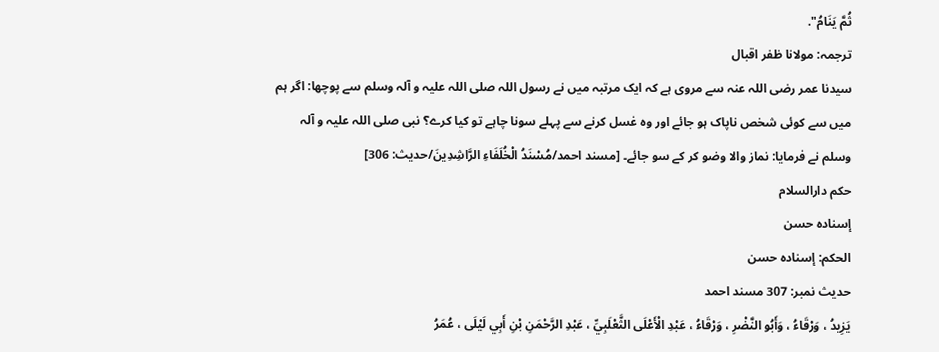ثُمَّ يَنَامُ".
ترجمہ: مولانا ظفر اقبال
سیدنا عمر رضی اللہ عنہ سے مروی ہے کہ ایک مرتبہ میں نے رسول اللہ صلی اللہ علیہ و آلہ وسلم سے پوچھا: اگر ہم میں سے کوئی شخص ناپاک ہو جائے اور وہ غسل کرنے سے پہلے سونا چاہے تو کیا کرے؟ نبی صلی اللہ علیہ و آلہ وسلم نے فرمایا: نماز والا وضو کر کے سو جائے۔ [مسند احمد/مُسْنَدُ الْخُلَفَاءِ الرَّاشِدِينَ/حدیث: 306]
حکم دارالسلام
إسناده حسن
الحكم: إسناده حسن
حدیث نمبر: 307 مسند احمد
يَزِيدُ ، وَرْقَاءُ ، وَأَبُو النَّضْرِ ، وَرْقَاءُ ، عَبْدِ الْأَعْلَى الثَّعْلَبِيِّ ، عَبْدِ الرَّحْمَنِ بْنِ أَبِي لَيْلَى ، عُمَرُ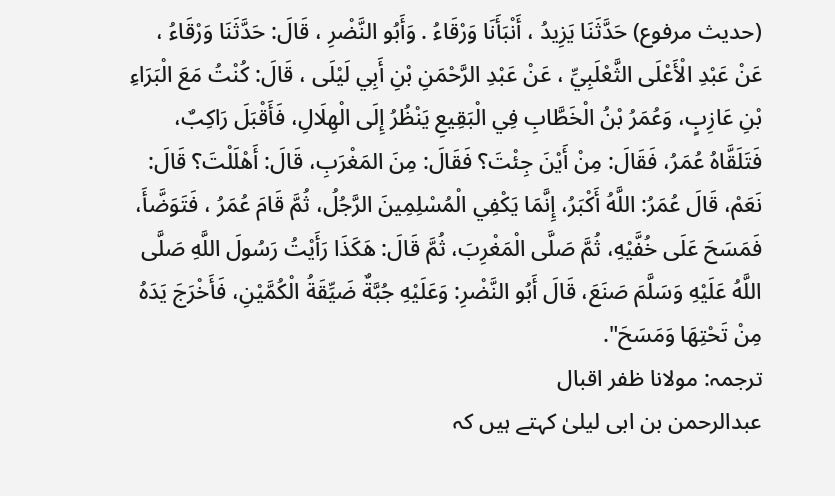(حديث مرفوع) حَدَّثَنَا يَزِيدُ ، أَنْبَأَنَا وَرْقَاءُ . وَأَبُو النَّضْرِ ، قَالَ: حَدَّثَنَا وَرْقَاءُ ، عَنْ عَبْدِ الْأَعْلَى الثَّعْلَبِيِّ ، عَنْ عَبْدِ الرَّحْمَنِ بْنِ أَبِي لَيْلَى ، قَالَ: كُنْتُ مَعَ الْبَرَاءِ بْنِ عَازِبٍ، وَعُمَرُ بْنُ الْخَطَّابِ فِي الْبَقِيعِ يَنْظُرُ إِلَى الْهِلَالِ، فَأَقْبَلَ رَاكِبٌ، فَتَلَقَّاهُ عُمَرُ، فَقَالَ: مِنْ أَيْنَ جِئْتَ؟ فَقَالَ: مِنَ المَغْرَبِ، قَالَ: أَهْلَلْتَ؟ قَالَ: نَعَمْ، قَالَ عُمَرُ: اللَّهُ أَكْبَرُ، إِنَّمَا يَكْفِي الْمُسْلِمِينَ الرَّجُلُ، ثُمَّ قَامَ عُمَرُ ، فَتَوَضَّأَ، فَمَسَحَ عَلَى خُفَّيْهِ، ثُمَّ صَلَّى الْمَغْرِبَ، ثُمَّ قَالَ: هَكَذَا رَأَيْتُ رَسُولَ اللَّهِ صَلَّى اللَّهُ عَلَيْهِ وَسَلَّمَ صَنَعَ، قَالَ أَبُو النَّضْرِ: وَعَلَيْهِ جُبَّةٌ ضَيِّقَةُ الْكُمَّيْنِ، فَأَخْرَجَ يَدَهُ مِنْ تَحْتِهَا وَمَسَحَ".
ترجمہ: مولانا ظفر اقبال
عبدالرحمن بن ابی لیلیٰ کہتے ہیں کہ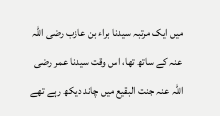میں ایک مرتبہ سیدنا براء بن عازب رضی اللہ عنہ کے ساتھ تھا، اس وقت سیدنا عمر رضی اللہ عنہ جنت البقیع میں چاند دیکھ رہے تھے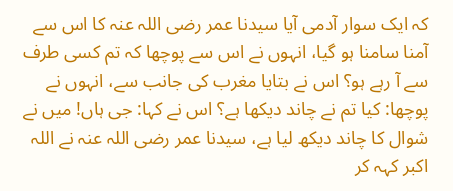کہ ایک سوار آدمی آیا سیدنا عمر رضی اللہ عنہ کا اس سے آمنا سامنا ہو گیا، انہوں نے اس سے پوچھا کہ تم کسی طرف سے آ رہے ہو؟ اس نے بتایا مغرب کی جانب سے، انہوں نے پوچھا: کیا تم نے چاند دیکھا ہے؟ اس نے کہا: جی ہاں! میں نے شوال کا چاند دیکھ لیا ہے، سیدنا عمر رضی اللہ عنہ نے اللہ اکبر کہہ کر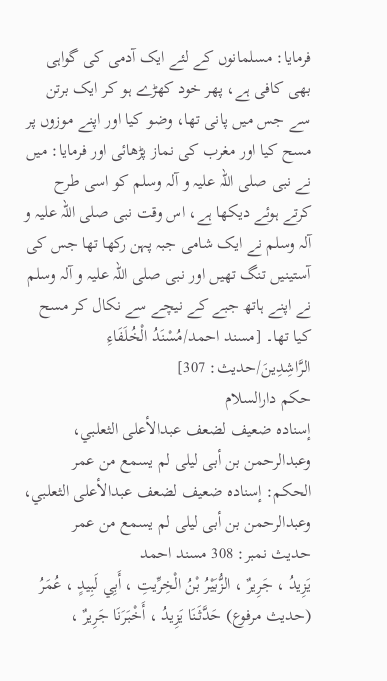فرمایا: مسلمانوں کے لئے ایک آدمی کی گواہی بھی کافی ہے، پھر خود کھڑے ہو کر ایک برتن سے جس میں پانی تھا، وضو کیا اور اپنے موزوں پر مسح کیا اور مغرب کی نماز پڑھائی اور فرمایا: میں نے نبی صلی اللہ علیہ و آلہ وسلم کو اسی طرح کرتے ہوئے دیکھا ہے، اس وقت نبی صلی اللہ علیہ و آلہ وسلم نے ایک شامی جبہ پہن رکھا تھا جس کی آستینیں تنگ تھیں اور نبی صلی اللہ علیہ و آلہ وسلم نے اپنے ہاتھ جبے کے نیچے سے نکال کر مسح کیا تھا۔ [مسند احمد/مُسْنَدُ الْخُلَفَاءِ الرَّاشِدِينَ/حدیث: 307]
حکم دارالسلام
إسناده ضعيف لضعف عبدالأعلى الثعلبي، وعبدالرحمن بن أبى ليلى لم يسمع من عمر
الحكم: إسناده ضعيف لضعف عبدالأعلى الثعلبي، وعبدالرحمن بن أبى ليلى لم يسمع من عمر
حدیث نمبر: 308 مسند احمد
يَزِيدُ ، جَرِيرٌ ، الزُّبَيْرُ بْنُ الْخِرِّيتِ ، أَبِي لَبِيدٍ ، عُمَرُ
(حديث مرفوع) حَدَّثَنَا يَزِيدُ ، أَخْبَرَنَا جَرِيرٌ ،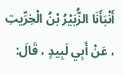أَنْبَأَنَا الزُّبَيْرُ بْنُ الْخِرِّيتِ ، عَنْ أَبِي لَبِيدٍ ، قَالَ: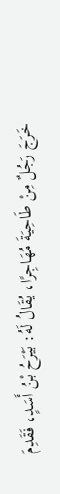خَرَجَ رَجُلٌ مِنْ طَاحِيَةَ مُهَاجِرًا، يُقَالُ لَهُ: بَيْرَحُ بْنُ أَسَدٍ، فَقَدِمَ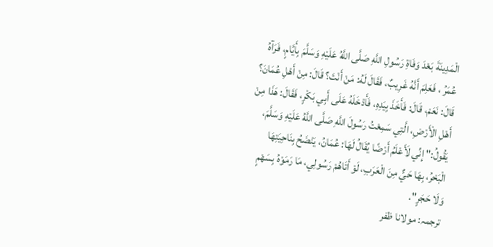الْمَدِينَةَ بَعْدَ وَفَاةِ رَسُولِ اللَّهِ صَلَّى اللَّهُ عَلَيْهِ وَسَلَّمَ بِأَيَّامٍ، فَرَآهُ عُمَرُ ، فَعَلِمَ أَنَّهُ غَرِيبٌ، فَقَالَ لَهُ: مَنْ أَنْتَ؟ قَالَ: مِنْ أَهْلِ عُمَانَ؟ قَالَ: نَعَمْ، قَالَ: فَأَخَذَ بِيَدِهِ، فَأَدْخَلَهُ عَلَى أَبِي بَكْرٍ، فَقَالَ: هَذَا مِنْ أَهْلِ الْأَرْضِ، الَّتِي سَمِعْتُ رَسُولَ اللَّهِ صَلَّى اللَّهُ عَلَيْهِ وَسَلَّمَ، يَقُولُ:" إِنِّي لَأَعْلَمُ أَرْضًا يُقَالُ لَهَا: عُمَانُ، يَنْضَحُ بِنَاحِيَتِهَا الْبَحْرُ، بِهَا حَيٌّ مِنَ الْعَرَبِ، لَوْ أَتَاهُمْ رَسُولِي، مَا رَمَوْهُ بِسَهْمٍ وَلَا حَجَرٍ".
ترجمہ: مولانا ظفر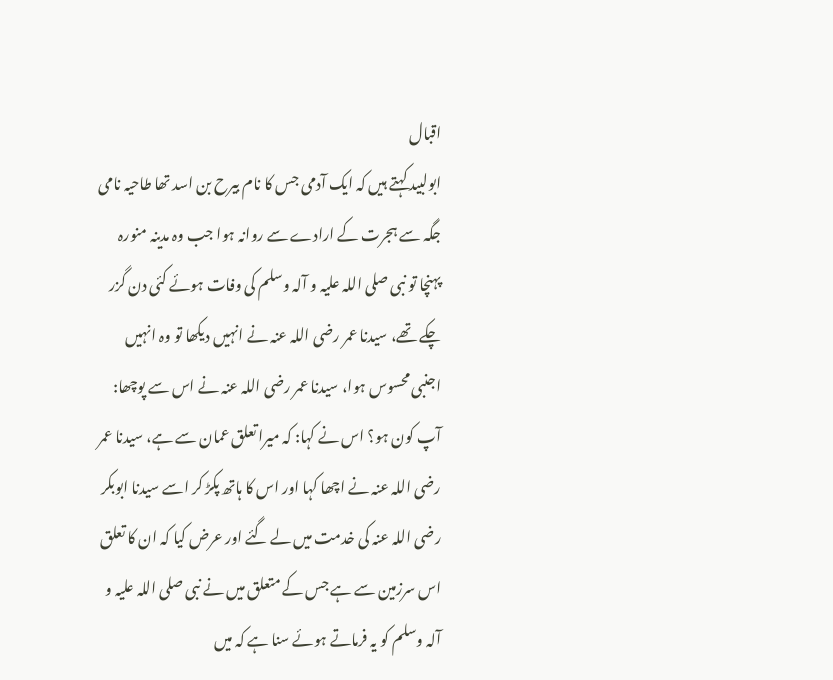اقبال
ابولبید کہتے ہیں کہ ایک آدمی جس کا نام بیرح بن اسد تھا طاحیہ نامی جگہ سے ہجرت کے ارادے سے روانہ ہوا جب وہ مدینہ منورہ پہنچا تو نبی صلی اللہ علیہ و آلہ وسلم کی وفات ہوئے کئی دن گزر چکے تھے، سیدنا عمر رضی اللہ عنہ نے انہیں دیکھا تو وہ انہیں اجنبی محسوس ہوا، سیدنا عمر رضی اللہ عنہ نے اس سے پوچھا: آپ کون ہو؟ اس نے کہا: کہ میرا تعلق عمان سے ہے، سیدنا عمر رضی اللہ عنہ نے اچھا کہا اور اس کا ہاتھ پکڑ کر اسے سیدنا ابوبکر رضی اللہ عنہ کی خدمت میں لے گئے اور عرض کیا کہ ان کا تعلق اس سرزمین سے ہے جس کے متعلق میں نے نبی صلی اللہ علیہ و آلہ وسلم کو یہ فرماتے ہوئے سنا ہے کہ میں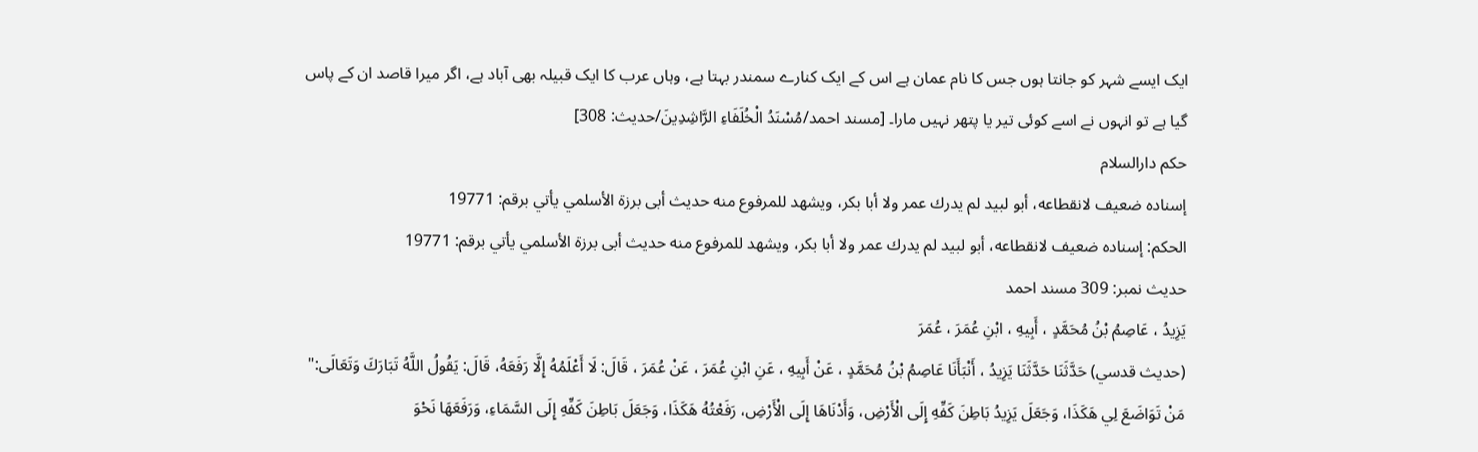ایک ایسے شہر کو جانتا ہوں جس کا نام عمان ہے اس کے ایک کنارے سمندر بہتا ہے، وہاں عرب کا ایک قبیلہ بھی آباد ہے، اگر میرا قاصد ان کے پاس گیا ہے تو انہوں نے اسے کوئی تیر یا پتھر نہیں مارا۔ [مسند احمد/مُسْنَدُ الْخُلَفَاءِ الرَّاشِدِينَ/حدیث: 308]
حکم دارالسلام
إسناده ضعيف لانقطاعه، أبو لبيد لم يدرك عمر ولا أبا بكر، ويشهد للمرفوع منه حديث أبى برزة الأسلمي يأتي برقم: 19771
الحكم: إسناده ضعيف لانقطاعه، أبو لبيد لم يدرك عمر ولا أبا بكر، ويشهد للمرفوع منه حديث أبى برزة الأسلمي يأتي برقم: 19771
حدیث نمبر: 309 مسند احمد
يَزِيدُ ، عَاصِمُ بْنُ مُحَمَّدٍ ، أَبِيهِ ، ابْنِ عُمَرَ ، عُمَرَ
(حديث قدسي) حَدَّثَنَا حَدَّثَنَا يَزِيدُ ، أَنْبَأَنَا عَاصِمُ بْنُ مُحَمَّدٍ ، عَنْ أَبِيهِ ، عَنِ ابْنِ عُمَرَ ، عَنْ عُمَرَ ، قَالَ: لَا أَعْلَمُهُ إِلَّا رَفَعَهُ، قَالَ: يَقُولُ اللَّهُ تَبَارَكَ وَتَعَالَى:" مَنْ تَوَاضَعَ لِي هَكَذَا، وَجَعَلَ يَزِيدُ بَاطِنَ كَفِّهِ إِلَى الْأَرْضِ، وَأَدْنَاهَا إِلَى الْأَرْضِ، رَفَعْتُهُ هَكَذَا، وَجَعَلَ بَاطِنَ كَفِّهِ إِلَى السَّمَاءِ، وَرَفَعَهَا نَحْوَ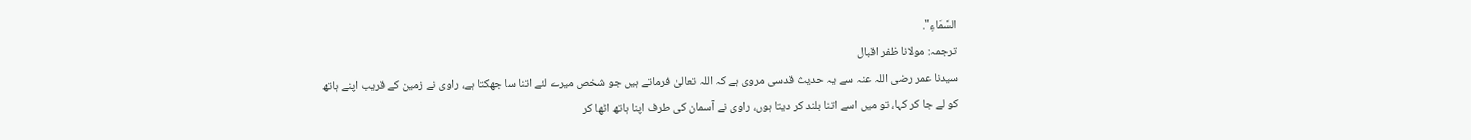السَّمَاءِ".
ترجمہ: مولانا ظفر اقبال
سیدنا عمر رضی اللہ عنہ سے یہ حدیث قدسی مروی ہے کہ اللہ تعالیٰ فرماتے ہیں جو شخص میرے لئے اتنا سا جھکتا ہے، راوی نے زمین کے قریب اپنے ہاتھ کو لے جا کر کہا، تو میں اسے اتنا بلند کر دیتا ہوں، راوی نے آسمان کی طرف اپنا ہاتھ اٹھا کر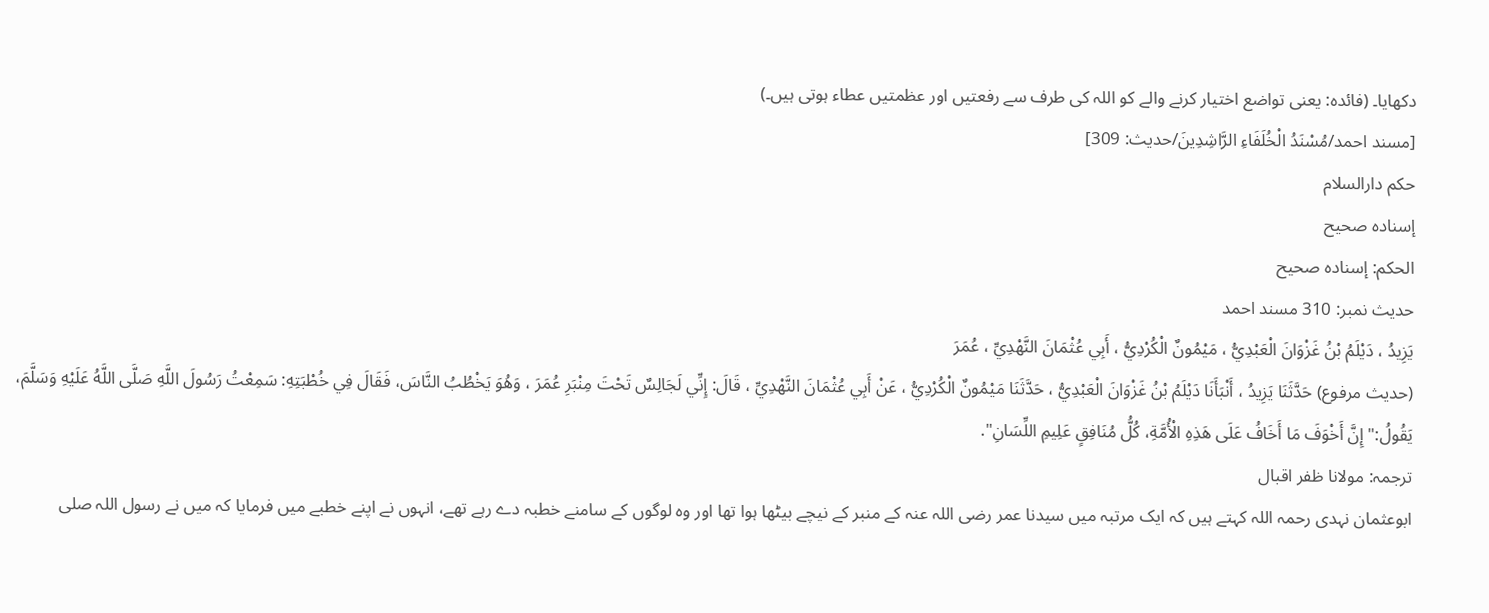دکھایا۔ (فائدہ: یعنی تواضع اختیار کرنے والے کو اللہ کی طرف سے رفعتیں اور عظمتیں عطاء ہوتی ہیں۔)
[مسند احمد/مُسْنَدُ الْخُلَفَاءِ الرَّاشِدِينَ/حدیث: 309]
حکم دارالسلام
إسناده صحيح
الحكم: إسناده صحيح
حدیث نمبر: 310 مسند احمد
يَزِيدُ ، دَيْلَمُ بْنُ غَزْوَانَ الْعَبْدِيُّ ، مَيْمُونٌ الْكُرْدِيُّ ، أَبِي عُثْمَانَ النَّهْدِيِّ ، عُمَرَ
(حديث مرفوع) حَدَّثَنَا يَزِيدُ ، أَنْبَأَنَا دَيْلَمُ بْنُ غَزْوَانَ الْعَبْدِيُّ ، حَدَّثَنَا مَيْمُونٌ الْكُرْدِيُّ ، عَنْ أَبِي عُثْمَانَ النَّهْدِيِّ ، قَالَ: إِنِّي لَجَالِسٌ تَحْتَ مِنْبَرِ عُمَرَ ، وَهُوَ يَخْطُبُ النَّاسَ، فَقَالَ فِي خُطْبَتِهِ: سَمِعْتُ رَسُولَ اللَّهِ صَلَّى اللَّهُ عَلَيْهِ وَسَلَّمَ، يَقُولُ:" إِنَّ أَخْوَفَ مَا أَخَافُ عَلَى هَذِهِ الْأُمَّةِ، كُلُّ مُنَافِقٍ عَلِيمِ اللِّسَانِ".
ترجمہ: مولانا ظفر اقبال
ابوعثمان نہدی رحمہ اللہ کہتے ہیں کہ ایک مرتبہ میں سیدنا عمر رضی اللہ عنہ کے منبر کے نیچے بیٹھا ہوا تھا اور وہ لوگوں کے سامنے خطبہ دے رہے تھے، انہوں نے اپنے خطبے میں فرمایا کہ میں نے رسول اللہ صلی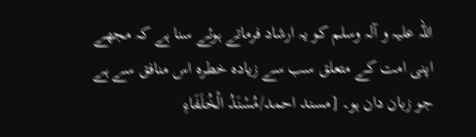اللہ علیہ و آلہ وسلم کو یہ ارشاد فرماتے ہوئے سنا ہے کہ مجھے اپنی امت کے متعلق سب سے زیادہ خطرہ اس منافق سے ہے جو زبان دان ہو۔ [مسند احمد/مُسْنَدُ الْخُلَفَاءِ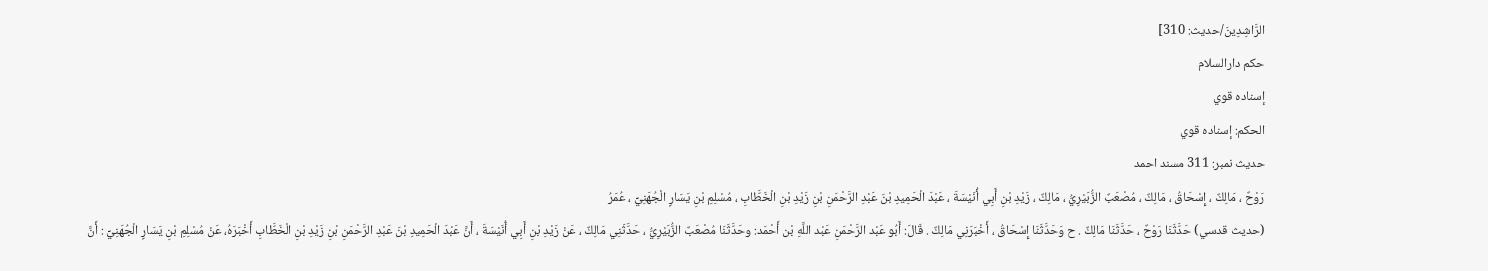الرَّاشِدِينَ/حدیث: 310]
حکم دارالسلام
إسناده قوي
الحكم: إسناده قوي
حدیث نمبر: 311 مسند احمد
رَوْحٌ ، مَالِكٌ ، إِسْحَاقُ ، مَالِكٌ ، مُصْعَبٌ الزُّبَيْرِيُّ ، مَالِكٌ ، زَيْدِ بْنِ أَبِي أُنَيْسَةَ ، عَبْدَ الْحَمِيدِ بْنَ عَبْدِ الرَّحْمَنِ بْنِ زَيْدِ بْنِ الْخَطَّابِ ، مُسْلِمِ بْنِ يَسَارٍ الْجُهَنِيِّ ، عُمَرُ
(حديث قدسي) حَدَّثَنَا رَوْحٌ ، حَدَّثَنَا مَالِكٌ . ح وَحَدَّثَنَا إِسْحَاقُ ، أَخْبَرَنِي مَالِكٌ . قَالَ: أَبُو عَبْد الرَّحْمَنِ عَبْد اللَّهِ بْن أَحْمَد: وحَدَّثَنَا مُصْعَبٌ الزُّبَيْرِيُّ ، حَدَّثَنِي مَالِكٌ ، عَنْ زَيْدِ بْنِ أَبِي أُنَيْسَةَ ، أَنَّ عَبْدَ الْحَمِيدِ بْنَ عَبْدِ الرَّحْمَنِ بْنِ زَيْدِ بْنِ الْخَطَّابِ أَخْبَرَهُ، عَنْ مُسْلِمِ بْنِ يَسَارٍ الْجُهَنِيِّ : أَنَّ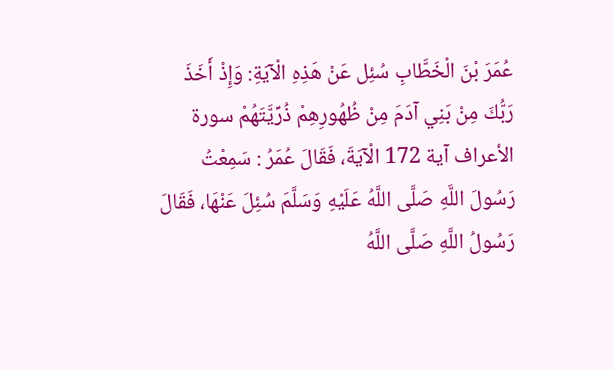عُمَرَ بْنَ الْخَطَّابِ سُئِل عَنْ هَذِهِ الْآيَةِ: وَإِذْ أَخَذَ رَبُّكَ مِنْ بَنِي آدَمَ مِنْ ظُهُورِهِمْ ذُرِّيَّتَهُمْ سورة الأعراف آية 172 الْآيَةَ، فَقَالَ عُمَرُ : سَمِعْتُ رَسُولَ اللَّهِ صَلَّى اللَّهُ عَلَيْهِ وَسَلَّمَ سُئِلَ عَنْهَا، فَقَالَ رَسُولُ اللَّهِ صَلَّى اللَّهُ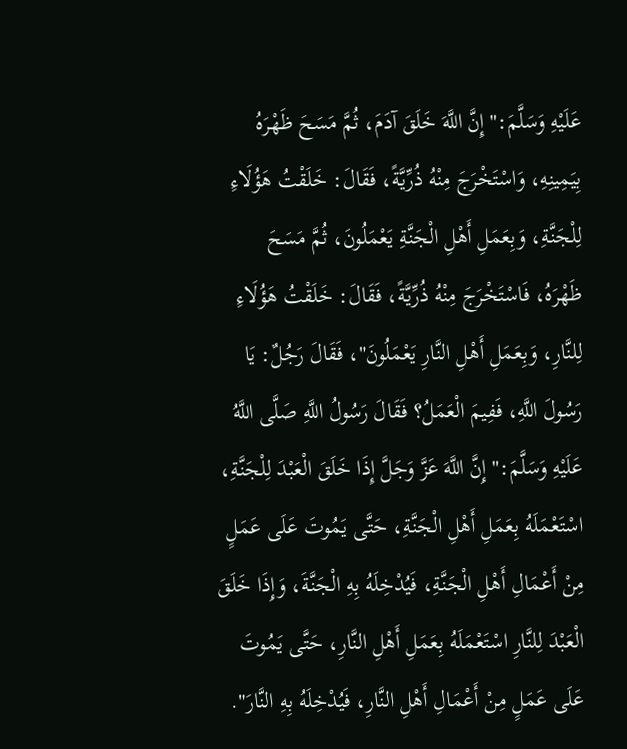عَلَيْهِ وَسَلَّمَ:" إِنَّ اللَّهَ خَلَقَ آدَمَ، ثُمَّ مَسَحَ ظَهْرَهُ بِيَمِينِهِ، وَاسْتَخْرَجَ مِنْهُ ذُرِّيَّةً، فَقَالَ: خَلَقْتُ هَؤُلَاءِ لِلْجَنَّةِ، وَبِعَمَلِ أَهْلِ الْجَنَّةِ يَعْمَلُونَ، ثُمَّ مَسَحَ ظَهْرَهُ، فَاسْتَخْرَجَ مِنْهُ ذُرِّيَّةً، فَقَالَ: خَلَقْتُ هَؤُلَاءِ لِلنَّارِ، وَبِعَمَلِ أَهْلِ النَّارِ يَعْمَلُونَ"، فَقَالَ رَجُلٌ: يَا رَسُولَ اللَّهِ، فَفِيمَ الْعَمَلُ؟ فَقَالَ رَسُولُ اللَّهِ صَلَّى اللَّهُ عَلَيْهِ وَسَلَّمَ:" إِنَّ اللَّهَ عَزَّ وَجَلَّ إِذَا خَلَقَ الْعَبْدَ لِلْجَنَّةِ، اسْتَعْمَلَهُ بِعَمَلِ أَهْلِ الْجَنَّةِ، حَتَّى يَمُوتَ عَلَى عَمَلٍ مِنْ أَعْمَالِ أَهْلِ الْجَنَّةِ، فَيُدْخِلَهُ بِهِ الْجَنَّةَ، وَإِذَا خَلَقَ الْعَبْدَ لِلنَّارِ اسْتَعْمَلَهُ بِعَمَلِ أَهْلِ النَّارِ، حَتَّى يَمُوتَ عَلَى عَمَلٍ مِنْ أَعْمَالِ أَهْلِ النَّارِ، فَيُدْخِلَهُ بِهِ النَّارَ".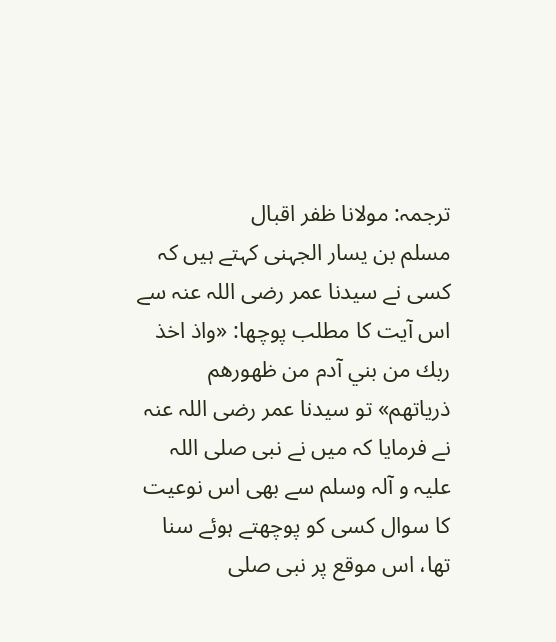ترجمہ: مولانا ظفر اقبال
مسلم بن یسار الجہنی کہتے ہیں کہ کسی نے سیدنا عمر رضی اللہ عنہ سے اس آیت کا مطلب پوچھا: «واذ اخذ ربك من بني آدم من ظهورهم ذرياتهم» تو سیدنا عمر رضی اللہ عنہ نے فرمایا کہ میں نے نبی صلی اللہ علیہ و آلہ وسلم سے بھی اس نوعیت کا سوال کسی کو پوچھتے ہوئے سنا تھا، اس موقع پر نبی صلی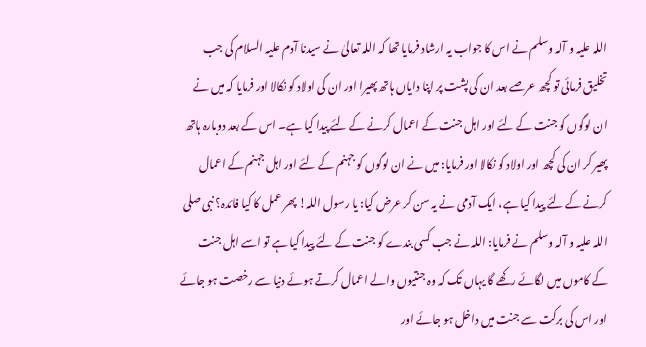اللہ علیہ و آلہ وسلم نے اس کا جواب یہ ارشاد فرمایا تھا کہ اللہ تعالیٰ نے سیدنا آدم علیہ السلام کی جب تخلیق فرمائی تو کچھ عرصے بعد ان کی پشت پر اپنا دایاں ہاتھ پھیرا اور ان کی اولاد کو نکالا اور فرمایا کہ میں نے ان لوگوں کو جنت کے لئے اور اہل جنت کے اعمال کرنے کے لئے پیدا کیا ہے۔ اس کے بعد دوبارہ ہاتھ پھیر کر ان کی کچھ اور اولاد کو نکالا اور فرمایا: میں نے ان لوگوں کو جہنم کے لئے اور اہل جہنم کے اعمال کرنے کے لئے پیدا کیا ہے، ایک آدمی نے یہ سن کر عرض کیا: یا رسول اللہ! پھر عمل کا کیا فائدہ؟ نبی صلی اللہ علیہ و آلہ وسلم نے فرمایا: اللہ نے جب کسی بندے کو جنت کے لئے پیدا کیا ہے تو اسے اہل جنت کے کاموں میں لگائے رکھے گا یہاں تک کہ وہ جنتیوں والے اعمال کرتے ہوئے دنیا سے رخصت ہو جائے اور اس کی برکت سے جنت میں داخل ہو جائے اور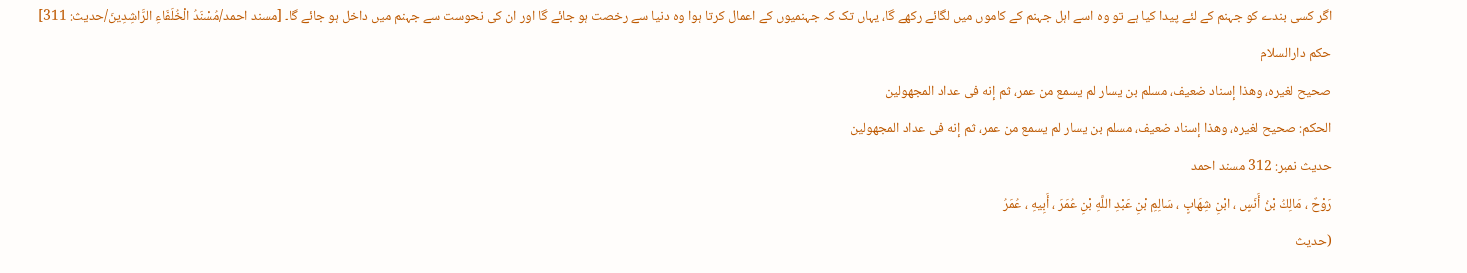اگر کسی بندے کو جہنم کے لئے پیدا کیا ہے تو وہ اسے اہل جہنم کے کاموں میں لگائے رکھے گا، یہاں تک کہ جہنمیوں کے اعمال کرتا ہوا وہ دنیا سے رخصت ہو جائے گا اور ان کی نحوست سے جہنم میں داخل ہو جائے گا۔ [مسند احمد/مُسْنَدُ الْخُلَفَاءِ الرَّاشِدِينَ/حدیث: 311]
حکم دارالسلام
صحيح لغيره، وهذا إسناد ضعيف، مسلم بن يسار لم يسمع من عمر، ثم إنه فى عداد المجهولين
الحكم: صحيح لغيره، وهذا إسناد ضعيف، مسلم بن يسار لم يسمع من عمر، ثم إنه فى عداد المجهولين
حدیث نمبر: 312 مسند احمد
رَوْحٌ ، مَالِكُ بْنُ أَنَسٍ ، ابْنِ شِهَابٍ ، سَالِمِ بْنِ عَبْدِ اللَّهِ بْنِ عُمَرَ ، أَبِيهِ ، عُمَرُ
(حديث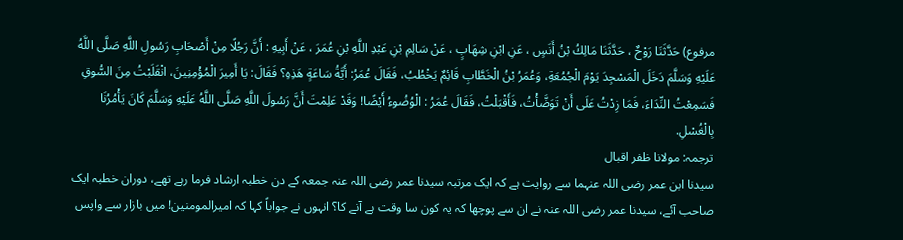مرفوع) حَدَّثَنَا رَوْحٌ ، حَدَّثَنَا مَالِكُ بْنُ أَنَسٍ ، عَنِ ابْنِ شِهَابٍ ، عَنْ سَالِمِ بْنِ عَبْدِ اللَّهِ بْنِ عُمَرَ ، عَنْ أَبِيهِ : أَنَّ رَجُلًا مِنْ أَصْحَابِ رَسُولِ اللَّهِ صَلَّى اللَّهُ عَلَيْهِ وَسَلَّمَ دَخَلَ الْمَسْجِدَ يَوْمَ الْجُمُعَةِ، وَعُمَرُ بْنُ الْخَطَّابِ قَائِمٌ يَخْطُبُ، فَقَالَ عُمَرُ: أَيَّةُ سَاعَةٍ هَذِهِ؟ فَقَالَ: يَا أَمِيرَ الْمُؤْمِنِينَ، انْقَلَبْتُ مِنَ السُّوقِ فَسَمِعْتُ النِّدَاءَ، فَمَا زِدْتُ عَلَى أَنْ تَوَضَّأْتُ، فَأَقْبَلْتُ، فَقَالَ عُمَرُ : الْوُضُوءُ أَيْضًا! وَقَدْ عَلِمْتَ أَنَّ رَسُولَ اللَّهِ صَلَّى اللَّهُ عَلَيْهِ وَسَلَّمَ كَانَ يَأْمُرُنَا بِالْغُسْلِ.
ترجمہ: مولانا ظفر اقبال
سیدنا ابن عمر رضی اللہ عنہما سے روایت ہے کہ ایک مرتبہ سیدنا عمر رضی اللہ عنہ جمعہ کے دن خطبہ ارشاد فرما رہے تھے، دوران خطبہ ایک صاحب آئے، سیدنا عمر رضی اللہ عنہ نے ان سے پوچھا کہ یہ کون سا وقت ہے آنے کا؟ انہوں نے جواباً کہا کہ امیرالمومنین! میں بازار سے واپس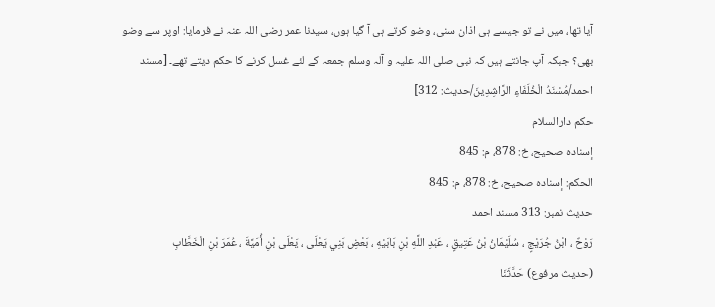آیا تھا، میں نے تو جیسے ہی اذان سنی، وضو کرتے ہی آ گیا ہوں، سیدنا عمر رضی اللہ عنہ نے فرمایا: اوپر سے وضو بھی؟ جبکہ آپ جانتے ہیں کہ نبی صلی اللہ علیہ و آلہ وسلم جمعہ کے لئے غسل کرنے کا حکم دیتے تھے۔ [مسند احمد/مُسْنَدُ الْخُلَفَاءِ الرَّاشِدِينَ/حدیث: 312]
حکم دارالسلام
إسناده صحيح، خ: 878، م: 845
الحكم: إسناده صحيح، خ: 878، م: 845
حدیث نمبر: 313 مسند احمد
رَوْحٌ ، ابْنُ جُرَيْجٍ ، سُلَيْمَانُ بْنُ عَتِيقٍ ، عَبْدِ اللَّهِ بْنِ بَابَيْهِ ، بَعْضِ بَنِي يَعْلَى ، يَعْلَى بْنِ أُمَيَّةَ ، عُمَرَ بْنِ الْخَطَّابِ
(حديث مرفوع) حَدَّثَنَا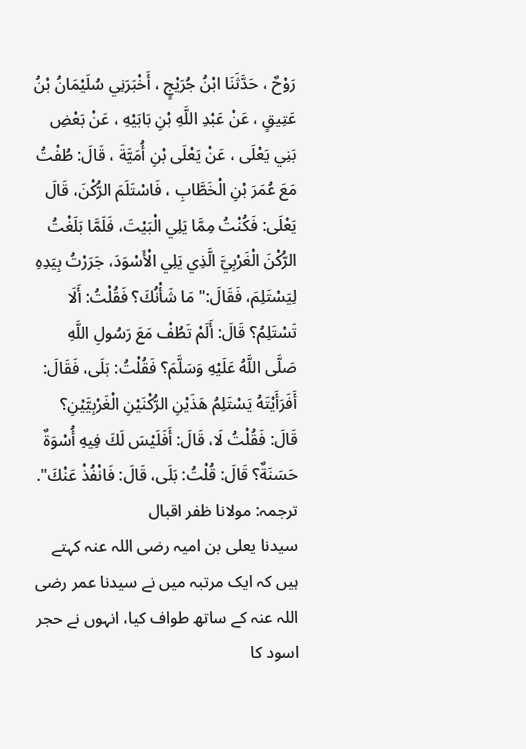رَوْحٌ ، حَدَّثَنَا ابْنُ جُرَيْجٍ ، أَخْبَرَنِي سُلَيْمَانُ بْنُ عَتِيقٍ ، عَنْ عَبْدِ اللَّهِ بْنِ بَابَيْهِ ، عَنْ بَعْضِ بَنِي يَعْلَى ، عَنْ يَعْلَى بْنِ أُمَيَّةَ ، قَالَ: طُفْتُ مَعَ عُمَرَ بْنِ الْخَطَّابِ ، فَاسْتَلَمَ الرُّكْنَ، قَالَ يَعْلَى: فَكُنْتُ مِمَّا يَلِي الْبَيْتَ، فَلَمَّا بَلَغْتُ الرُّكْنَ الْغَرْبِيَّ الَّذِي يَلِي الْأَسْوَدَ، جَرَرْتُ بِيَدِهِ لِيَسْتَلِمَ، فَقَالَ:" مَا شَأْنُكَ؟ فَقُلْتُ: أَلَا تَسْتَلِمُ؟ قَالَ: أَلَمْ تَطُفْ مَعَ رَسُولِ اللَّهِ صَلَّى اللَّهُ عَلَيْهِ وَسَلَّمَ؟ فَقُلْتُ: بَلَى، فَقَالَ: أَفَرَأَيْتَهُ يَسْتَلِمُ هَذَيْنِ الرُّكْنَيْنِ الْغَرْبِيَّيْنِ؟ قَالَ: فَقُلْتُ لَا، قَالَ: أَفَلَيْسَ لَكَ فِيهِ أُسْوَةٌ حَسَنَةٌ؟ قَالَ: قُلْتُ: بَلَى، قَالَ: فَانْفُذْ عَنْكَ".
ترجمہ: مولانا ظفر اقبال
سیدنا یعلی بن امیہ رضی اللہ عنہ کہتے ہیں کہ ایک مرتبہ میں نے سیدنا عمر رضی اللہ عنہ کے ساتھ طواف کیا، انہوں نے حجر اسود کا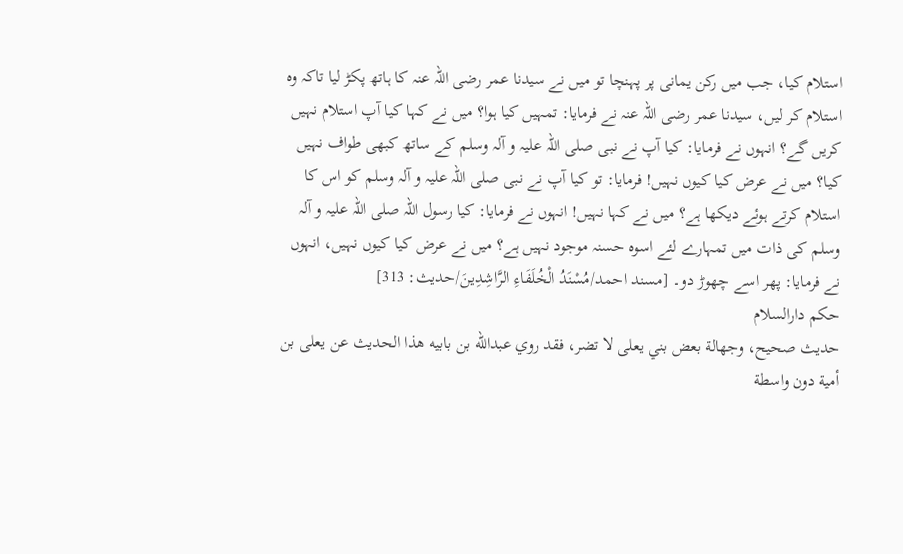استلام کیا، جب میں رکن یمانی پر پہنچا تو میں نے سیدنا عمر رضی اللہ عنہ کا ہاتھ پکڑ لیا تاکہ وہ استلام کر لیں، سیدنا عمر رضی اللہ عنہ نے فرمایا: تمہیں کیا ہوا؟ میں نے کہا کیا آپ استلام نہیں کریں گے؟ انہوں نے فرمایا: کیا آپ نے نبی صلی اللہ علیہ و آلہ وسلم کے ساتھ کبھی طواف نہیں کیا؟ میں نے عرض کیا کیوں نہیں! فرمایا: تو کیا آپ نے نبی صلی اللہ علیہ و آلہ وسلم کو اس کا استلام کرتے ہوئے دیکھا ہے؟ میں نے کہا نہیں! انہوں نے فرمایا: کیا رسول اللہ صلی اللہ علیہ و آلہ وسلم کی ذات میں تمہارے لئے اسوہ حسنہ موجود نہیں ہے؟ میں نے عرض کیا کیوں نہیں، انہوں نے فرمایا: پھر اسے چھوڑ دو۔ [مسند احمد/مُسْنَدُ الْخُلَفَاءِ الرَّاشِدِينَ/حدیث: 313]
حکم دارالسلام
حديث صحيح، وجهالة بعض بني يعلى لا تضر، فقد روي عبدالله بن بابيه هذا الحديث عن يعلى بن أمية دون واسطة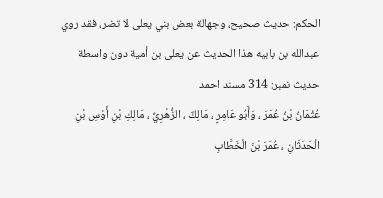الحكم: حديث صحيح، وجهالة بعض بني يعلى لا تضر، فقد روي عبدالله بن بابيه هذا الحديث عن يعلى بن أمية دون واسطة
حدیث نمبر: 314 مسند احمد
عُثْمَانُ بْنُ عُمَرَ ، وَأَبُو عَامِرٍ ، مَالِكٌ ، الزُّهْرِيِّ ، مَالِكِ بْنِ أَوْسِ بْنِ الْحَدَثَانِ ، عُمَرَ بْنَ الْخَطَّابِ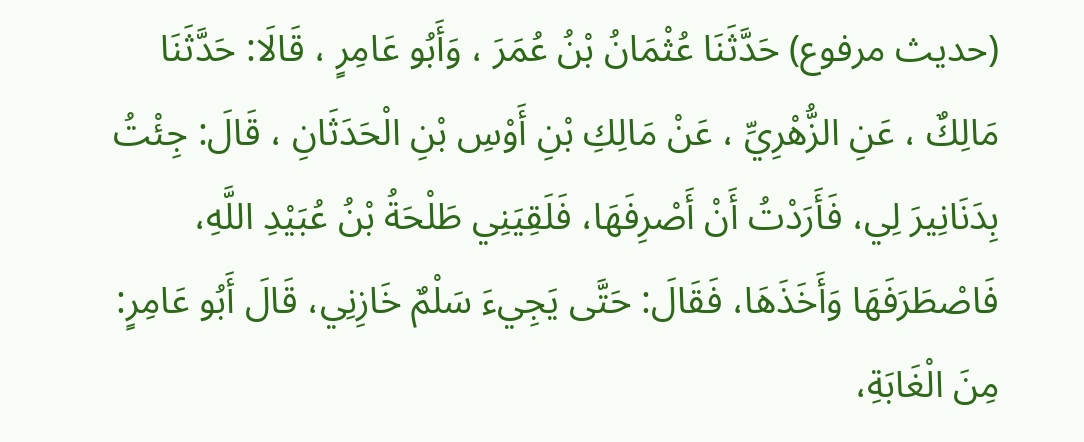(حديث مرفوع) حَدَّثَنَا عُثْمَانُ بْنُ عُمَرَ ، وَأَبُو عَامِرٍ ، قَالَا: حَدَّثَنَا مَالِكٌ ، عَنِ الزُّهْرِيِّ ، عَنْ مَالِكِ بْنِ أَوْسِ بْنِ الْحَدَثَانِ ، قَالَ: جِئْتُ بِدَنَانِيرَ لِي، فَأَرَدْتُ أَنْ أَصْرِفَهَا، فَلَقِيَنِي طَلْحَةُ بْنُ عُبَيْدِ اللَّهِ، فَاصْطَرَفَهَا وَأَخَذَهَا، فَقَالَ: حَتَّى يَجِيءَ سَلْمٌ خَازِنِي، قَالَ أَبُو عَامِرٍ: مِنَ الْغَابَةِ،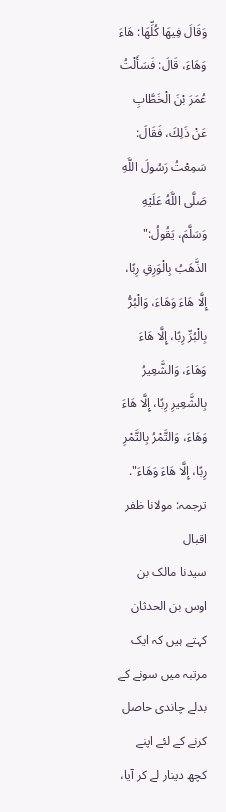وَقَالَ فِيهَا كُلِّهَا: هَاءَ وَهَاءَ، قَالَ: فَسَأَلْتُ عُمَرَ بْنَ الْخَطَّابِ عَنْ ذَلِكَ، فَقَالَ: سَمِعْتُ رَسُولَ اللَّهِ صَلَّى اللَّهُ عَلَيْهِ وَسَلَّمَ، يَقُولُ:" الذَّهَبُ بِالْوَرِقِ رِبًا، إِلَّا هَاءَ وَهَاءَ، وَالْبُرُّ بِالْبُرِّ رِبًا، إِلَّا هَاءَ وَهَاءَ، وَالشَّعِيرُ بِالشَّعِيرِ رِبًا، إِلَّا هَاءَ وَهَاءَ، وَالتَّمْرُ بِالتَّمْرِ رِبًا، إِلَّا هَاءَ وَهَاءَ".
ترجمہ: مولانا ظفر اقبال
سیدنا مالک بن اوس بن الحدثان کہتے ہیں کہ ایک مرتبہ میں سونے کے بدلے چاندی حاصل کرنے کے لئے اپنے کچھ دینار لے کر آیا،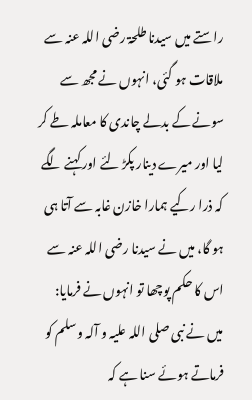راستے میں سیدنا طلحۃ رضی اللہ عنہ سے ملاقات ہو گئی، انہوں نے مجھ سے سونے کے بدلے چاندی کا معاملہ طے کر لیا اور میرے دینار پکڑ لئے اور کہنے لگے کہ ذرا رکیے ہمارا خازن غابہ سے آتا ہی ہو گا، میں نے سیدنا رضی اللہ عنہ سے اس کا حکم پوچھا تو انہوں نے فرمایا: میں نے نبی صلی اللہ علیہ و آلہ وسلم کو فرماتے ہوئے سنا ہے کہ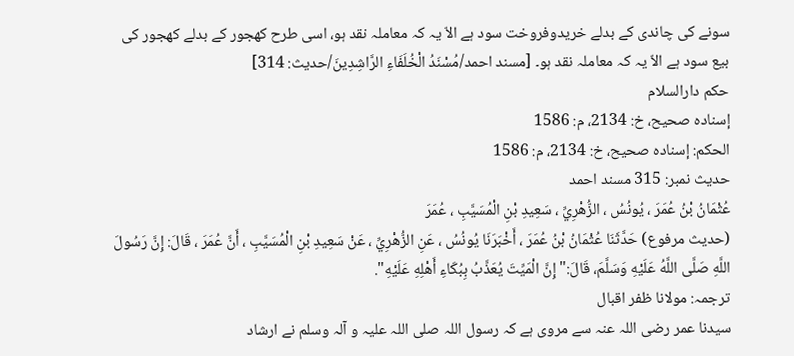سونے کی چاندی کے بدلے خریدوفروخت سود ہے الاّ یہ کہ معاملہ نقد ہو، اسی طرح کھجور کے بدلے کھجور کی بیع سود ہے الاّ یہ کہ معاملہ نقد ہو۔ [مسند احمد/مُسْنَدُ الْخُلَفَاءِ الرَّاشِدِينَ/حدیث: 314]
حکم دارالسلام
إسناده صحيح، خ: 2134، م: 1586
الحكم: إسناده صحيح، خ: 2134، م: 1586
حدیث نمبر: 315 مسند احمد
عُثْمَانُ بْنُ عُمَرَ ، يُونُسُ ، الزُّهْرِيِّ ، سَعِيدِ بْنِ الْمُسَيَّبِ ، عُمَرَ
(حديث مرفوع) حَدَّثَنَا عُثْمَانُ بْنُ عُمَرَ ، أَخْبَرَنَا يُونُسُ ، عَنِ الزُّهْرِيِّ ، عَنْ سَعِيدِ بْنِ الْمُسَيَّبِ ، أَنَّ عُمَرَ ، قَالَ: إِنَّ رَسُولَ اللَّهِ صَلَّى اللَّهُ عَلَيْهِ وَسَلَّمَ، قَالَ:" إِنَّ الْمَيِّتَ يُعَذَّبُ بِبُكَاءِ أَهْلِهِ عَلَيْهِ".
ترجمہ: مولانا ظفر اقبال
سیدنا عمر رضی اللہ عنہ سے مروی ہے کہ رسول اللہ صلی اللہ علیہ و آلہ وسلم نے ارشاد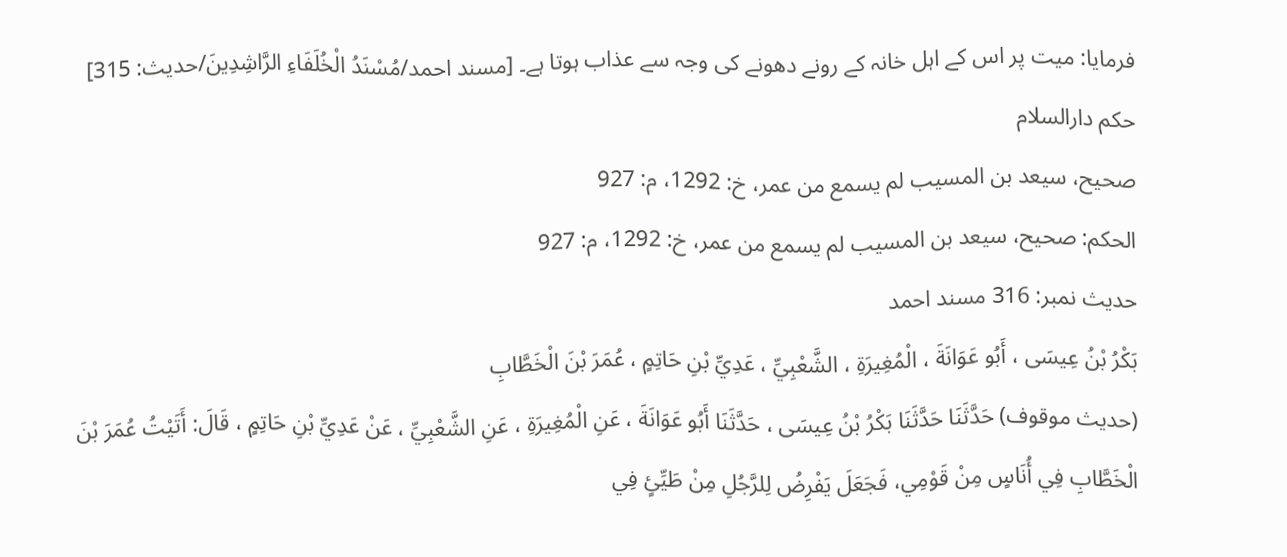فرمایا: میت پر اس کے اہل خانہ کے رونے دھونے کی وجہ سے عذاب ہوتا ہے۔ [مسند احمد/مُسْنَدُ الْخُلَفَاءِ الرَّاشِدِينَ/حدیث: 315]
حکم دارالسلام
صحيح، سيعد بن المسيب لم يسمع من عمر، خ: 1292، م: 927
الحكم: صحيح، سيعد بن المسيب لم يسمع من عمر، خ: 1292، م: 927
حدیث نمبر: 316 مسند احمد
بَكْرُ بْنُ عِيسَى ، أَبُو عَوَانَةَ ، الْمُغِيرَةِ ، الشَّعْبِيِّ ، عَدِيِّ بْنِ حَاتِمٍ ، عُمَرَ بْنَ الْخَطَّابِ
(حديث موقوف) حَدَّثَنَا حَدَّثَنَا بَكْرُ بْنُ عِيسَى ، حَدَّثَنَا أَبُو عَوَانَةَ ، عَنِ الْمُغِيرَةِ ، عَنِ الشَّعْبِيِّ ، عَنْ عَدِيِّ بْنِ حَاتِمٍ ، قَالَ: أَتَيْتُ عُمَرَ بْنَ الْخَطَّابِ فِي أُنَاسٍ مِنْ قَوْمِي، فَجَعَلَ يَفْرِضُ لِلرَّجُلِ مِنْ طَيِّئٍ فِي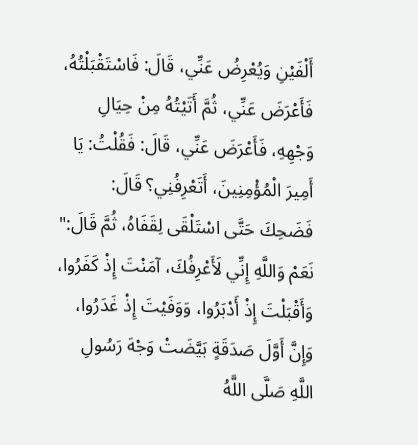أَلْفَيْنِ وَيُعْرِضُ عَنِّي، قَالَ: فَاسْتَقْبَلْتُهُ، فَأَعْرَضَ عَنِّي، ثُمَّ أَتَيْتُهُ مِنْ حِيَالِ وَجْهِهِ، فَأَعْرَضَ عَنِّي، قَالَ: فَقُلْتُ: يَا أَمِيرَ الْمُؤْمِنِينَ، أَتَعْرِفُنِي؟ قَالَ: فَضَحِكَ حَتَّى اسْتَلْقَى لِقَفَاهُ، ثُمَّ قَالَ:" نَعَمْ وَاللَّهِ إِنِّي لَأَعْرِفُكَ، آمَنْتَ إِذْ كَفَرُوا، وَأَقْبَلْتَ إِذْ أَدْبَرُوا، وَوَفَيْتَ إِذْ غَدَرُوا، وَإِنَّ أَوَّلَ صَدَقَةٍ بَيَّضَتْ وَجْهَ رَسُولِ اللَّهِ صَلَّى اللَّهُ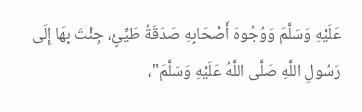عَلَيْهِ وَسَلَّمَ وَوُجُوهَ أَصْحَابِهِ صَدَقَةُ طَيِّئٍ، جِئْتَ بِهَا إِلَى رَسُولِ اللَّهِ صَلَّى اللَّهُ عَلَيْهِ وَسَلَّمَ"،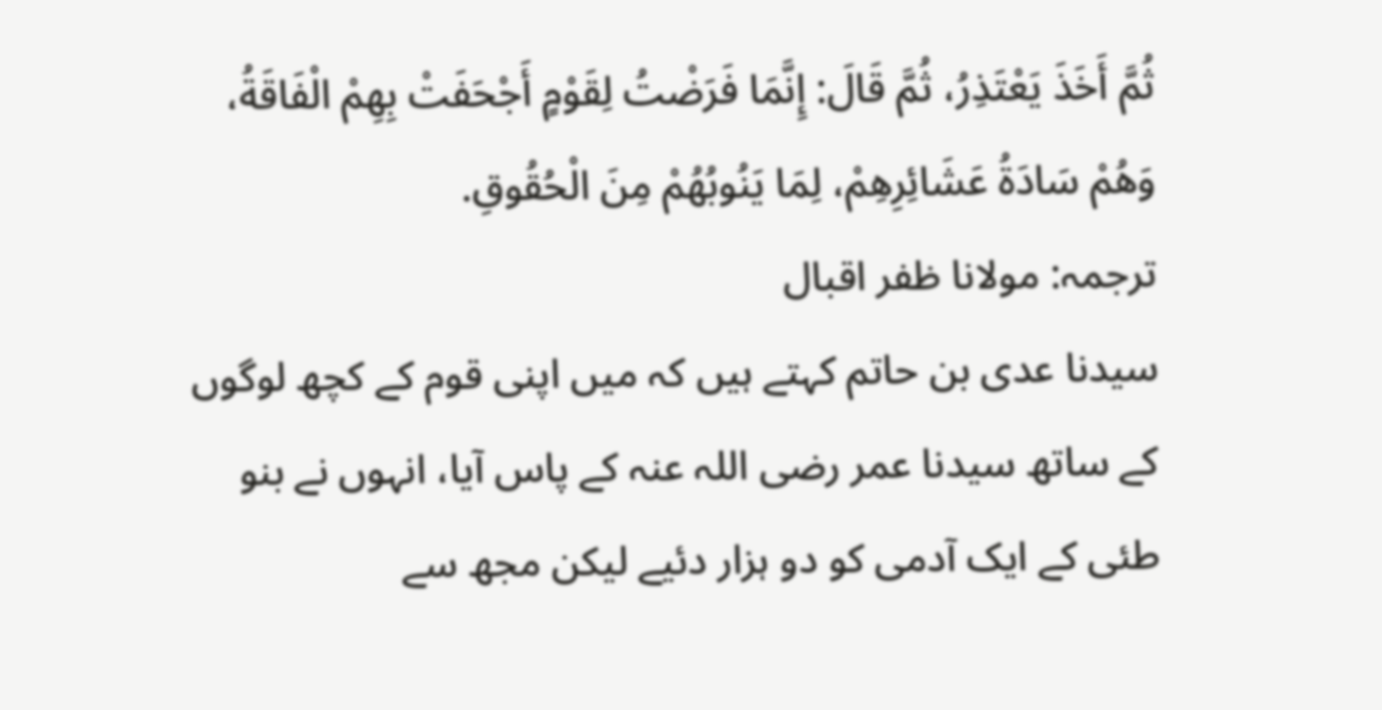ثُمَّ أَخَذَ يَعْتَذِرُ، ثُمَّ قَالَ: إِنَّمَا فَرَضْتُ لِقَوْمٍ أَجْحَفَتْ بِهِمْ الْفَاقَةُ، وَهُمْ سَادَةُ عَشَائِرِهِمْ، لِمَا يَنُوبُهُمْ مِنَ الْحُقُوقِ.
ترجمہ: مولانا ظفر اقبال
سیدنا عدی بن حاتم کہتے ہیں کہ میں اپنی قوم کے کچھ لوگوں کے ساتھ سیدنا عمر رضی اللہ عنہ کے پاس آیا، انہوں نے بنو طئی کے ایک آدمی کو دو ہزار دئیے لیکن مجھ سے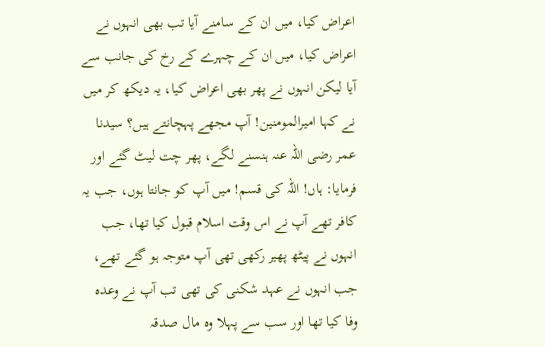اعراض کیا، میں ان کے سامنے آیا تب بھی انہوں نے اعراض کیا، میں ان کے چہرے کے رخ کی جانب سے آیا لیکن انہوں نے پھر بھی اعراض کیا، یہ دیکھ کر میں نے کہا امیرالمومنین! آپ مجھے پہچانتے ہیں؟ سیدنا عمر رضی اللہ عنہ ہنسنے لگے، پھر چت لیٹ گئے اور فرمایا: ہاں! اللہ کی قسم! میں آپ کو جانتا ہوں، جب یہ کافر تھے آپ نے اس وقت اسلام قبول کیا تھا، جب انہوں نے پیٹھ پھیر رکھی تھی آپ متوجہ ہو گئے تھے، جب انہوں نے عہد شکنی کی تھی تب آپ نے وعدہ وفا کیا تھا اور سب سے پہلا وہ مال صدقہ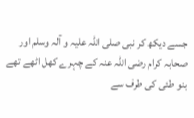جسے دیکھ کر نبی صلی اللہ علیہ و آلہ وسلم اور صحابہ کرام رضی اللہ عنہ کے چہرے کھل اٹھے تھے بنو طئی کی طرف سے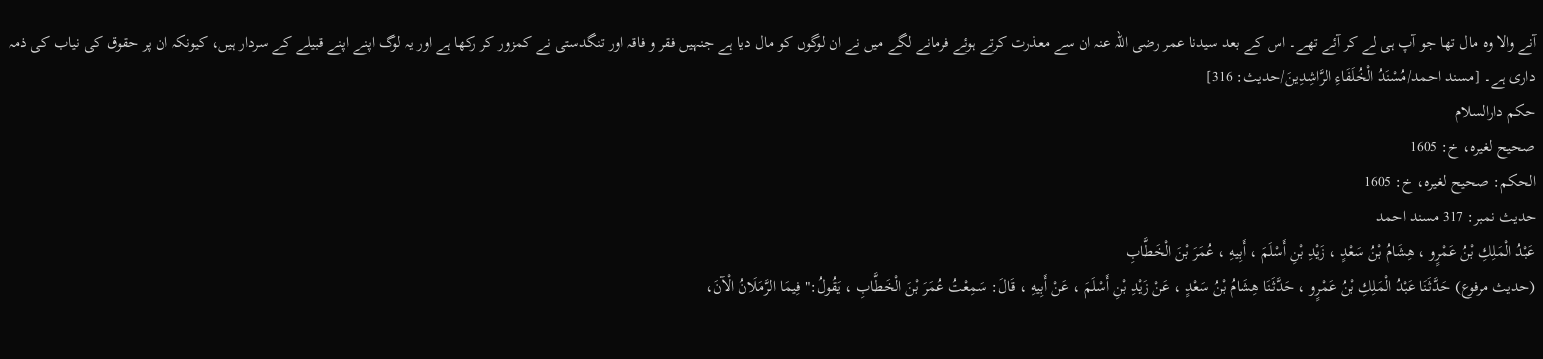آنے والا وہ مال تھا جو آپ ہی لے کر آئے تھے۔ اس کے بعد سیدنا عمر رضی اللہ عنہ ان سے معذرت کرتے ہوئے فرمانے لگے میں نے ان لوگوں کو مال دیا ہے جنہیں فقر و فاقہ اور تنگدستی نے کمزور کر رکھا ہے اور یہ لوگ اپنے اپنے قبیلے کے سردار ہیں، کیونکہ ان پر حقوق کی نیاب کی ذمہ داری ہے۔ [مسند احمد/مُسْنَدُ الْخُلَفَاءِ الرَّاشِدِينَ/حدیث: 316]
حکم دارالسلام
صحيح لغيره، خ: 1605
الحكم: صحيح لغيره، خ: 1605
حدیث نمبر: 317 مسند احمد
عَبْدُ الْمَلِكِ بْنُ عَمْرٍو ، هِشَامُ بْنُ سَعْدٍ ، زَيْدِ بْنِ أَسْلَمَ ، أَبِيهِ ، عُمَرَ بْنَ الْخَطَّابِ
(حديث مرفوع) حَدَّثَنَا عَبْدُ الْمَلِكِ بْنُ عَمْرٍو ، حَدَّثَنَا هِشَامُ بْنُ سَعْدٍ ، عَنْ زَيْدِ بْنِ أَسْلَمَ ، عَنْ أَبِيهِ ، قَالَ: سَمِعْتُ عُمَرَ بْنَ الْخَطَّابِ ، يَقُولُ:" فِيمَا الرَّمَلَانُ الْآنَ،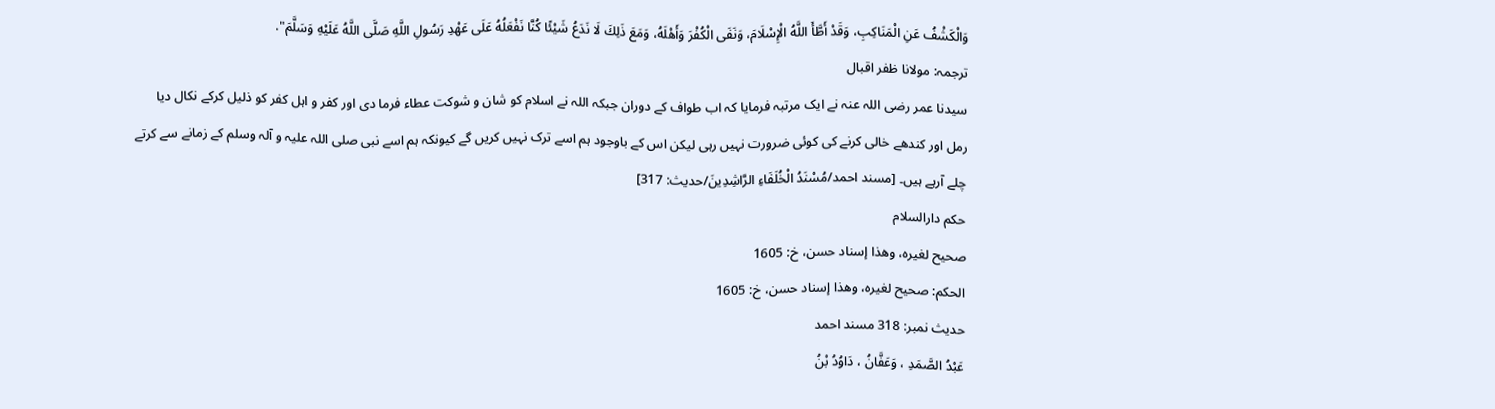وَالْكَشْفُ عَنِ الْمَنَاكِبِ، وَقَدْ أَطَّأَ اللَّهُ الْإِسْلَامَ، وَنَفَى الْكُفْرَ وَأَهْلَهُ، وَمَعَ ذَلِكَ لَا نَدَعُ شَيْئًا كُنَّا نَفْعَلُهُ عَلَى عَهْدِ رَسُولِ اللَّهِ صَلَّى اللَّهُ عَلَيْهِ وَسَلَّمَ".
ترجمہ: مولانا ظفر اقبال
سیدنا عمر رضی اللہ عنہ نے ایک مرتبہ فرمایا کہ اب طواف کے دوران جبکہ اللہ نے اسلام کو شان و شوکت عطاء فرما دی اور کفر و اہل کفر کو ذلیل کرکے نکال دیا رمل اور کندھے خالی کرنے کی کوئی ضرورت نہیں رہی لیکن اس کے باوجود ہم اسے ترک نہیں کریں گے کیونکہ ہم اسے نبی صلی اللہ علیہ و آلہ وسلم کے زمانے سے کرتے چلے آرہے ہیں۔ [مسند احمد/مُسْنَدُ الْخُلَفَاءِ الرَّاشِدِينَ/حدیث: 317]
حکم دارالسلام
صحيح لغيره، وهذا إسناد حسن، خ: 1605
الحكم: صحيح لغيره، وهذا إسناد حسن، خ: 1605
حدیث نمبر: 318 مسند احمد
عَبْدُ الصَّمَدِ ، وَعَفَّانُ ، دَاوُدُ بْنُ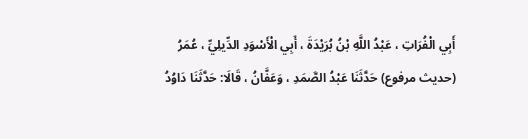أَبِي الْفُرَاتِ ، عَبْدُ اللَّهِ بْنُ بُرَيْدَةَ ، أَبِي الْأَسْوَدِ الدِّيلِيِّ ، عُمَرُ
(حديث مرفوع) حَدَّثَنَا عَبْدُ الصَّمَدِ ، وَعَفَّانُ ، قَالَا: حَدَّثَنَا دَاوُدُ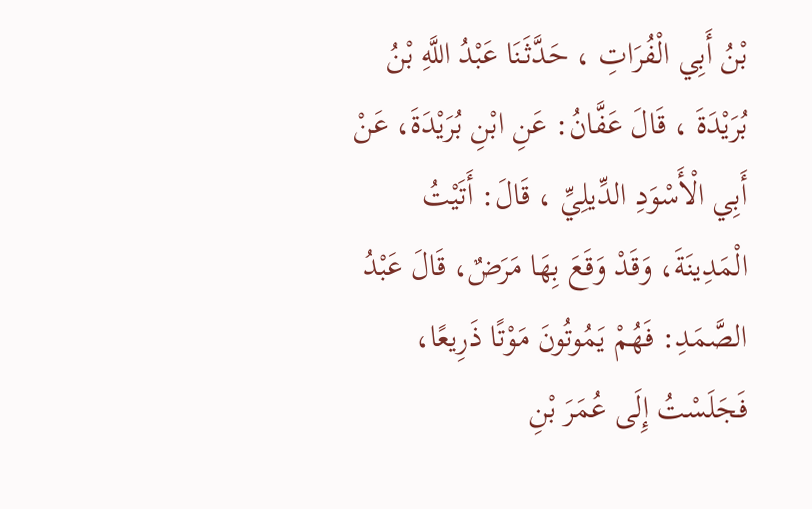بْنُ أَبِي الْفُرَاتِ ، حَدَّثَنَا عَبْدُ اللَّهِ بْنُ بُرَيْدَةَ ، قَالَ عَفَّانُ: عَنِ ابْنِ بُرَيْدَةَ، عَنْ أَبِي الْأَسْوَدِ الدِّيلِيِّ ، قَالَ: أَتَيْتُ الْمَدِينَةَ، وَقَدْ وَقَعَ بِهَا مَرَضٌ، قَالَ عَبْدُ الصَّمَدِ: فَهُمْ يَمُوتُونَ مَوْتًا ذَرِيعًا، فَجَلَسْتُ إِلَى عُمَرَ بْنِ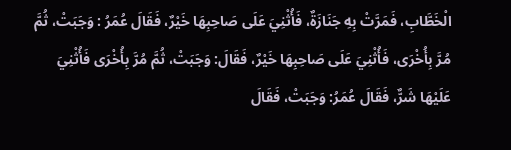الْخَطَّابِ، فَمَرَّتْ بِهِ جَنَازَةٌ، فَأُثْنِيَ عَلَى صَاحِبِهَا خَيْرٌ، فَقَالَ عُمَرُ : وَجَبَتْ، ثُمَّ مُرَّ بِأُخْرَى، فَأُثْنِيَ عَلَى صَاحِبِهَا خَيْرٌ، فَقَالَ: وَجَبَتْ، ثُمَّ مُرَّ بِأُخْرَى فَأُثْنِيَ عَلَيْهَا شَرٌّ، فَقَالَ عُمَرُ: وَجَبَتْ، فَقَالَ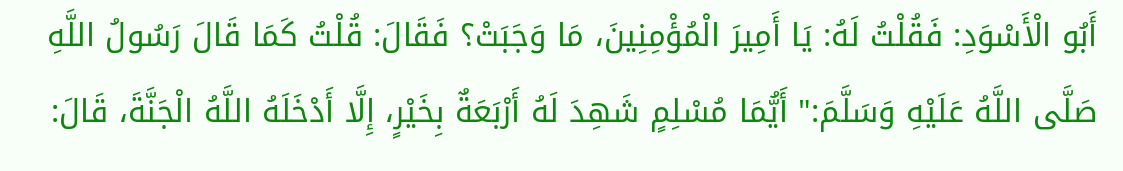أَبُو الْأَسْوَدِ: فَقُلْتُ لَهُ: يَا أَمِيرَ الْمُؤْمِنِينَ، مَا وَجَبَتْ؟ فَقَالَ: قُلْتُ كَمَا قَالَ رَسُولُ اللَّهِ صَلَّى اللَّهُ عَلَيْهِ وَسَلَّمَ:" أَيُّمَا مُسْلِمٍ شَهِدَ لَهُ أَرْبَعَةٌ بِخَيْرٍ، إِلَّا أَدْخَلَهُ اللَّهُ الْجَنَّةَ، قَالَ: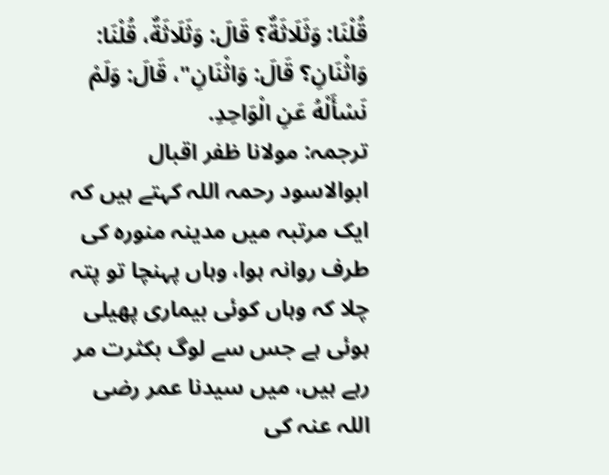قُلْنَا: وَثَلَاثَةٌ؟ قَالَ: وَثَلَاثَةٌ، قُلْنَا: وَاثْنَانِ؟ قَالَ: وَاثْنَانِ"، قَالَ: وَلَمْ نَسْأَلْهُ عَنِ الْوَاحِدِ.
ترجمہ: مولانا ظفر اقبال
ابوالاسود رحمہ اللہ کہتے ہیں کہ ایک مرتبہ میں مدینہ منورہ کی طرف روانہ ہوا، وہاں پہنچا تو پتہ چلا کہ وہاں کوئی بیماری پھیلی ہوئی ہے جس سے لوگ بکثرت مر رہے ہیں، میں سیدنا عمر رضی اللہ عنہ کی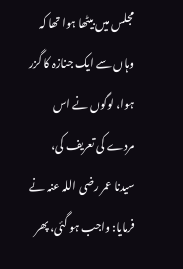مجلس میں بیٹھا ہوا تھا کہ وہاں سے ایک جنازہ کا گزر ہوا، لوگوں نے اس مردے کی تعریف کی، سیدنا عمر رضی اللہ عنہ نے فرمایا: واجب ہو گئی، پھر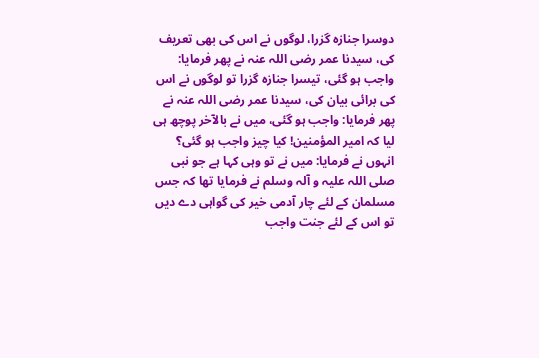دوسرا جنازہ گزرا، لوگوں نے اس کی بھی تعریف کی، سیدنا عمر رضی اللہ عنہ نے پھر فرمایا: واجب ہو گئی، تیسرا جنازہ گزرا تو لوگوں نے اس کی برائی بیان کی، سیدنا عمر رضی اللہ عنہ نے پھر فرمایا: واجب ہو گئی، میں نے بالآخر پوچھ ہی لیا کہ امیر المؤمنین! کیا چیز واجب ہو گئی؟ انہوں نے فرمایا: میں نے تو وہی کہا ہے جو نبی صلی اللہ علیہ و آلہ وسلم نے فرمایا تھا کہ جس مسلمان کے لئے چار آدمی خیر کی گواہی دے دیں تو اس کے لئے جنت واجب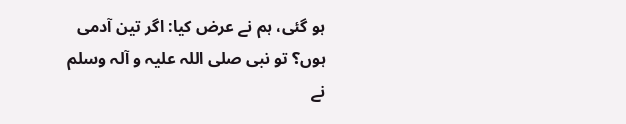ہو گئی، ہم نے عرض کیا: اگر تین آدمی ہوں؟ تو نبی صلی اللہ علیہ و آلہ وسلم نے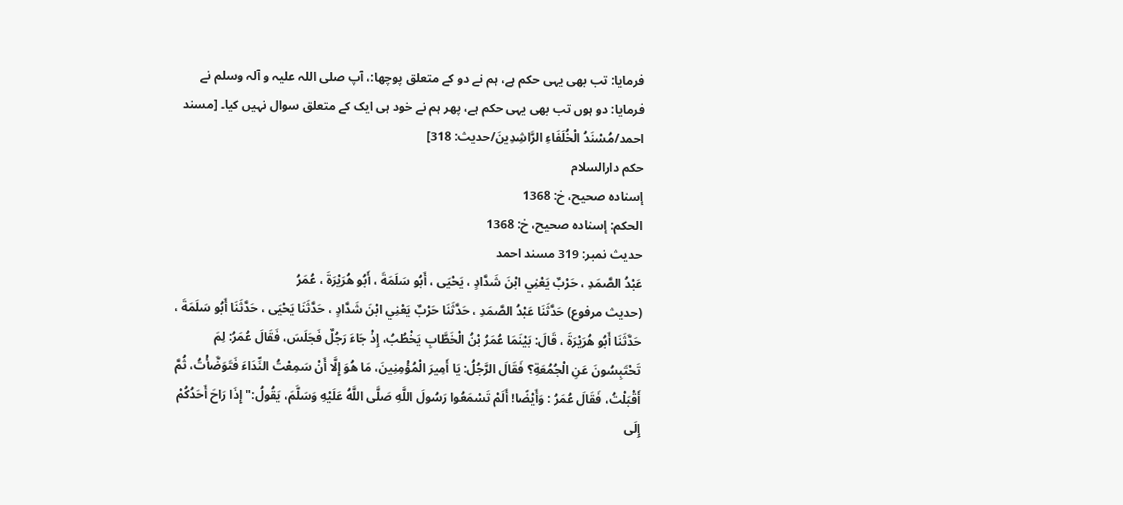فرمایا: تب بھی یہی حکم ہے، ہم نے دو کے متعلق پوچھا:، آپ صلی اللہ علیہ و آلہ وسلم نے فرمایا: دو ہوں تب بھی یہی حکم ہے، پھر ہم نے خود ہی ایک کے متعلق سوال نہیں کیا۔ [مسند احمد/مُسْنَدُ الْخُلَفَاءِ الرَّاشِدِينَ/حدیث: 318]
حکم دارالسلام
إسناده صحيح، خ: 1368
الحكم: إسناده صحيح، خ: 1368
حدیث نمبر: 319 مسند احمد
عَبْدُ الصَّمَدِ ، حَرْبٌ يَعْنِي ابْنَ شَدَّادٍ ، يَحْيَى ، أَبُو سَلَمَةَ ، أَبُو هُرَيْرَةَ ، عُمَرُ
(حديث مرفوع) حَدَّثَنَا عَبْدُ الصَّمَدِ ، حَدَّثَنَا حَرْبٌ يَعْنِي ابْنَ شَدَّادٍ ، حَدَّثَنَا يَحْيَى ، حَدَّثَنَا أَبُو سَلَمَةَ ، حَدَّثَنَا أَبُو هُرَيْرَةَ ، قَالَ: بَيْنَمَا عُمَرُ بْنُ الْخَطَّابِ يَخْطُبُ، إِذْ جَاءَ رَجُلٌ فَجَلَسَ، فَقَالَ عُمَرُ: لِمَ تَحْتَبِسُونَ عَنِ الْجُمُعَةِ؟ فَقَالَ الرَّجُلُ: يَا أَمِيرَ الْمُؤْمِنِينَ، مَا هُوَ إِلَّا أَنْ سَمِعْتُ النِّدَاءَ فَتَوَضَّأْتُ، ثُمَّ أَقْبَلْتُ، فَقَالَ عُمَرُ : وَأَيْضًا! أَلَمْ تَسْمَعُوا رَسُولَ اللَّهِ صَلَّى اللَّهُ عَلَيْهِ وَسَلَّمَ، يَقُولُ:" إِذَا رَاحَ أَحَدُكُمْ إِلَى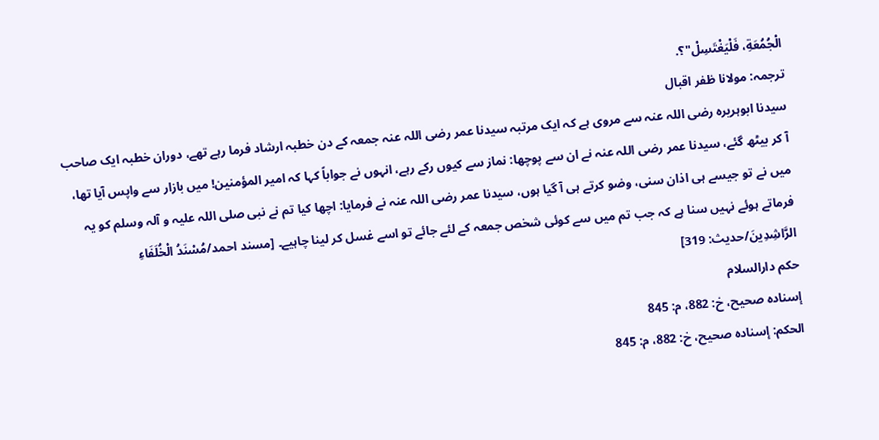الْجُمُعَةِ، فَلْيَغْتَسِلْ"؟.
ترجمہ: مولانا ظفر اقبال
سیدنا ابوہریرہ رضی اللہ عنہ سے مروی ہے کہ ایک مرتبہ سیدنا عمر رضی اللہ عنہ جمعہ کے دن خطبہ ارشاد فرما رہے تھے، دوران خطبہ ایک صاحب آ کر بیٹھ گئے، سیدنا عمر رضی اللہ عنہ نے ان سے پوچھا: نماز سے کیوں رکے رہے، انہوں نے جواباً کہا کہ امیر المؤمنین! میں بازار سے واپس آیا تھا، میں نے تو جیسے ہی اذان سنی، وضو کرتے ہی آ گیا ہوں، سیدنا عمر رضی اللہ عنہ نے فرمایا: اچھا کیا تم نے نبی صلی اللہ علیہ و آلہ وسلم کو یہ فرماتے ہوئے نہیں سنا ہے کہ جب تم میں سے کوئی شخص جمعہ کے لئے جائے تو اسے غسل کر لینا چاہیے۔ [مسند احمد/مُسْنَدُ الْخُلَفَاءِ الرَّاشِدِينَ/حدیث: 319]
حکم دارالسلام
إسناده صحيح، خ: 882، م: 845
الحكم: إسناده صحيح، خ: 882، م: 845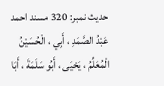حدیث نمبر: 320 مسند احمد
عَبْدُ الصَّمَدِ ، أَبِي ، الْحُسَيْنُ الْمُعَلِّمُ ، يَحْيَى ، أَبُو سَلَمَةَ ، أَبَا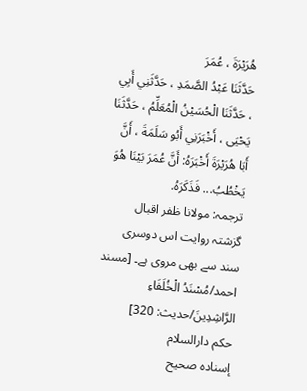هُرَيْرَةَ ، عُمَرَ
حَدَّثَنَا عَبْدُ الصَّمَدِ ، حَدَّثَنِي أَبِي ، حَدَّثَنَا الْحُسَيْنُ الْمُعَلِّمُ ، حَدَّثَنَا يَحْيَى ، أَخْبَرَنِي أَبُو سَلَمَةَ ، أَنَّ أَبَا هُرَيْرَةَ أَخْبَرَهُ: أَنَّ عُمَرَ بَيْنَا هُوَ يَخْطُبُ... فَذَكَرَهُ.
ترجمہ: مولانا ظفر اقبال
گزشتہ روایت اس دوسری سند سے بھی مروی ہے۔ [مسند احمد/مُسْنَدُ الْخُلَفَاءِ الرَّاشِدِينَ/حدیث: 320]
حکم دارالسلام
إسناده صحيح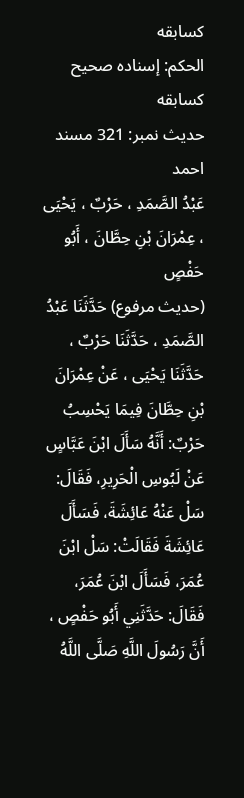كسابقه
الحكم: إسناده صحيح كسابقه
حدیث نمبر: 321 مسند احمد
عَبْدُ الصَّمَدِ ، حَرْبٌ ، يَحْيَى ، عِمْرَانَ بْنِ حِطَّانَ ، أَبُو حَفْصٍ
(حديث مرفوع) حَدَّثَنَا عَبْدُ الصَّمَدِ ، حَدَّثَنَا حَرْبٌ ، حَدَّثَنَا يَحْيَى ، عَنْ عِمْرَانَ بْنِ حِطَّانَ فِيمَا يَحْسِبُ حَرْبٌ: أَنَّهُ سَأَلَ ابْنَ عَبَّاسٍ عَنْ لَبُوسِ الْحَرِيرِ، فَقَالَ: سَلْ عَنْهُ عَائِشَةَ، فَسَأَلَ عَائِشَةَ فَقَالَتْ: سَلْ ابْنَ عُمَرَ، فَسَأَلَ ابْنَ عُمَرَ، فَقَالَ: حَدَّثَنِي أَبُو حَفْصٍ ، أَنَّ رَسُولَ اللَّهِ صَلَّى اللَّهُ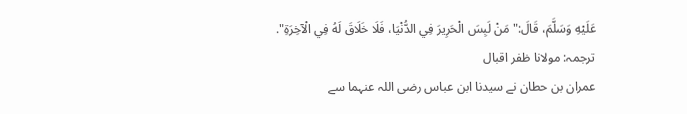عَلَيْهِ وَسَلَّمَ، قَالَ:" مَنْ لَبِسَ الْحَرِيرَ فِي الدُّنْيَا، فَلَا خَلَاقَ لَهُ فِي الْآخِرَةِ".
ترجمہ: مولانا ظفر اقبال
عمران بن حطان نے سیدنا ابن عباس رضی اللہ عنہما سے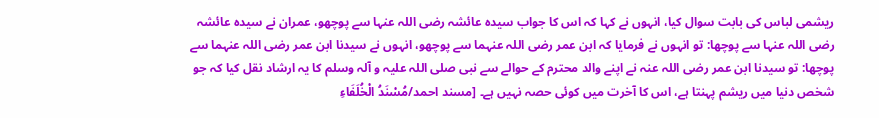ریشمی لباس کی بابت سوال کیا، انہوں نے کہا کہ اس کا جواب سیدہ عائشہ رضی اللہ عنہا سے پوچھو، عمران نے سیدہ عائشہ رضی اللہ عنہا سے پوچھا: تو انہوں نے فرمایا کہ ابن عمر رضی اللہ عنہما سے پوچھو، انہوں نے سیدنا ابن عمر رضی اللہ عنہما سے پوچھا: تو سیدنا ابن عمر رضی اللہ عنہ نے اپنے والد محترم کے حوالے سے نبی صلی اللہ علیہ و آلہ وسلم کا یہ ارشاد نقل کیا کہ جو شخص دنیا میں ریشم پہنتا ہے، اس کا آخرت میں کوئی حصہ نہیں ہے۔ [مسند احمد/مُسْنَدُ الْخُلَفَاءِ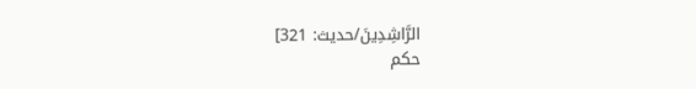الرَّاشِدِينَ/حدیث: 321]
حکم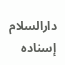دارالسلام
إسناده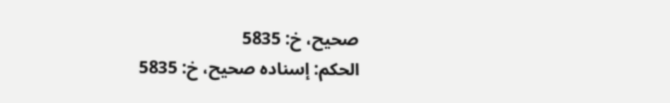صحيح، خ: 5835
الحكم: إسناده صحيح، خ: 5835